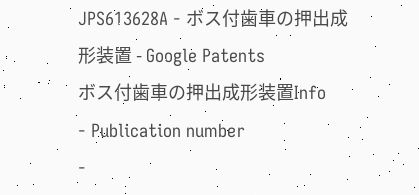JPS613628A - ボス付歯車の押出成形装置 - Google Patents
ボス付歯車の押出成形装置Info
- Publication number
-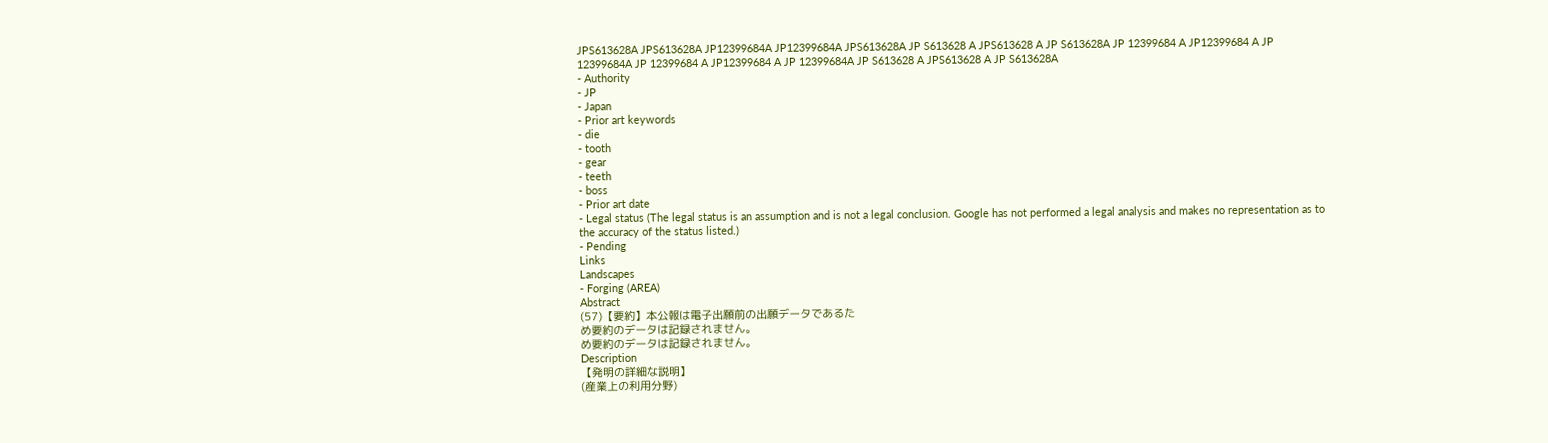JPS613628A JPS613628A JP12399684A JP12399684A JPS613628A JP S613628 A JPS613628 A JP S613628A JP 12399684 A JP12399684 A JP 12399684A JP 12399684 A JP12399684 A JP 12399684A JP S613628 A JPS613628 A JP S613628A
- Authority
- JP
- Japan
- Prior art keywords
- die
- tooth
- gear
- teeth
- boss
- Prior art date
- Legal status (The legal status is an assumption and is not a legal conclusion. Google has not performed a legal analysis and makes no representation as to the accuracy of the status listed.)
- Pending
Links
Landscapes
- Forging (AREA)
Abstract
(57)【要約】本公報は電子出願前の出願データであるた
め要約のデータは記録されません。
め要約のデータは記録されません。
Description
【発明の詳細な説明】
(産業上の利用分野)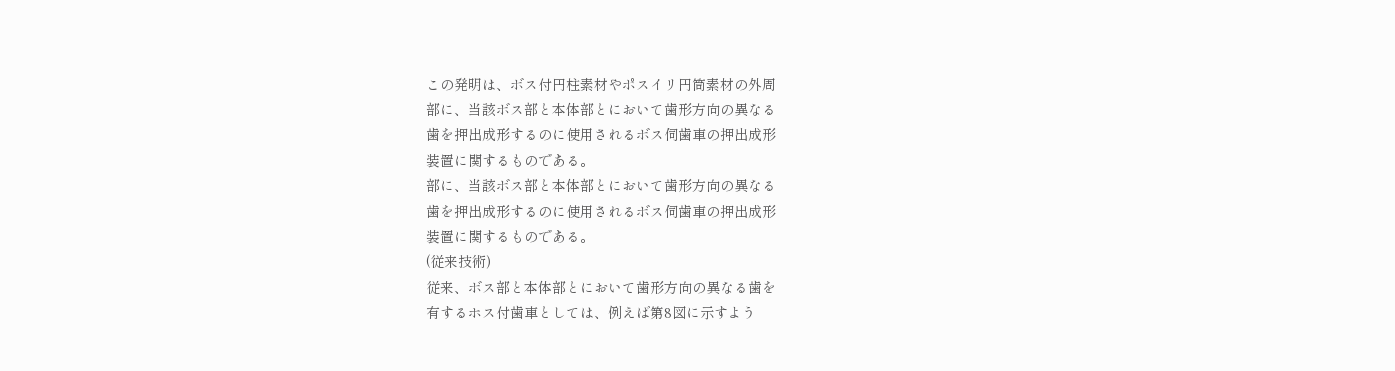この発明は、ボス付円柱素材やポスイリ円筒素材の外周
部に、当該ボス部と本体部とにおいて歯形方向の異なる
歯を押出成形するのに使用されるボス伺歯車の押出成形
装置に関するものである。
部に、当該ボス部と本体部とにおいて歯形方向の異なる
歯を押出成形するのに使用されるボス伺歯車の押出成形
装置に関するものである。
(従来技術)
従来、ボス部と本体部とにおいて歯形方向の異なる歯を
有するホス付歯車としては、例えば第8図に示すよう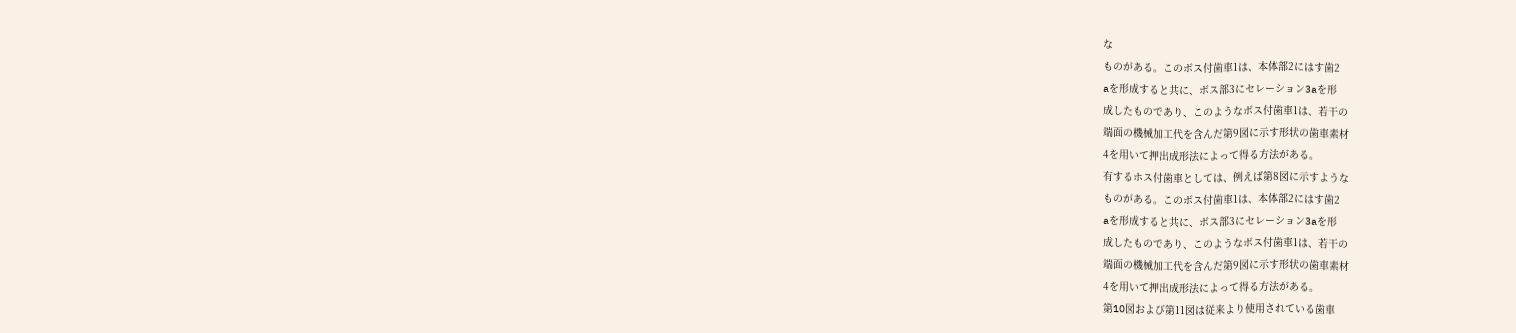な
ものがある。このボス付歯車1は、本体部2にはす歯2
aを形成すると共に、ボス部3にセレーション3aを形
成したものであり、このようなボス付歯車1は、若干の
端面の機械加工代を含んだ第9図に示す形状の歯車素材
4を用いて押出成形法によって得る方法がある。
有するホス付歯車としては、例えば第8図に示すような
ものがある。このボス付歯車1は、本体部2にはす歯2
aを形成すると共に、ボス部3にセレーション3aを形
成したものであり、このようなボス付歯車1は、若干の
端面の機械加工代を含んだ第9図に示す形状の歯車素材
4を用いて押出成形法によって得る方法がある。
第1O図および第11図は従来より使用されている歯車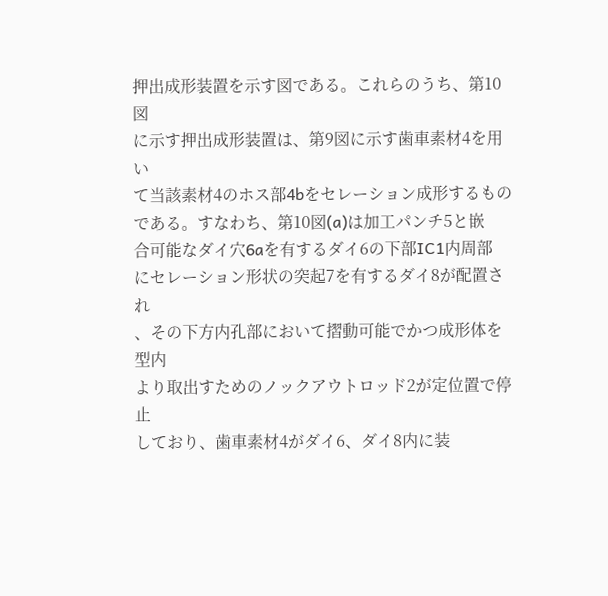押出成形装置を示す図である。これらのうち、第10図
に示す押出成形装置は、第9図に示す歯車素材4を用い
て当該素材4のホス部4bをセレーション成形するもの
である。すなわち、第10図(a)は加工パンチ5と嵌
合可能なダイ穴6aを有するダイ6の下部IC1内周部
にセレーション形状の突起7を有するダイ8が配置され
、その下方内孔部において摺動可能でかつ成形体を型内
より取出すためのノックアウトロッド2が定位置で停止
しており、歯車素材4がダイ6、ダイ8内に装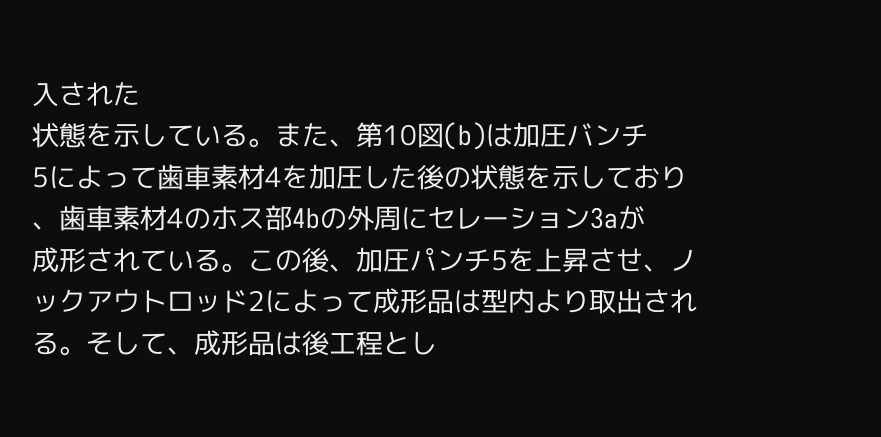入された
状態を示している。また、第10図(b)は加圧バンチ
5によって歯車素材4を加圧した後の状態を示しており
、歯車素材4のホス部4bの外周にセレーション3aが
成形されている。この後、加圧パンチ5を上昇させ、ノ
ックアウトロッド2によって成形品は型内より取出され
る。そして、成形品は後工程とし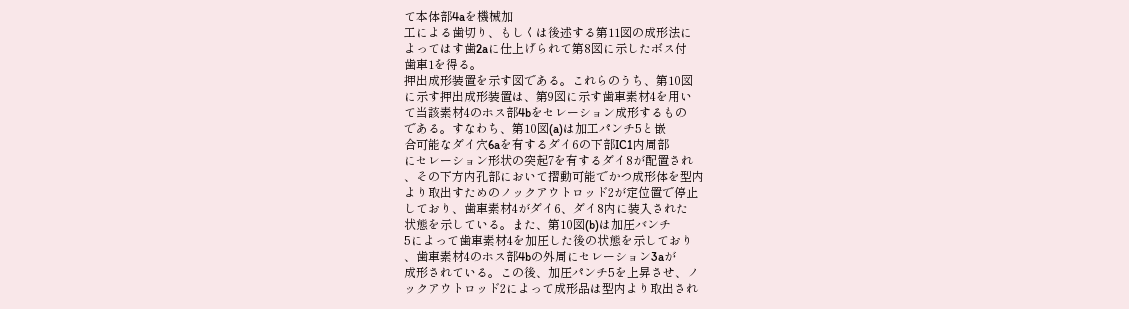て本体部4aを機械加
工による歯切り、もしくは後述する第11図の成形法に
よってはす歯2aに仕上げられて第8図に示したボス付
歯車1を得る。
押出成形装置を示す図である。これらのうち、第10図
に示す押出成形装置は、第9図に示す歯車素材4を用い
て当該素材4のホス部4bをセレーション成形するもの
である。すなわち、第10図(a)は加工パンチ5と嵌
合可能なダイ穴6aを有するダイ6の下部IC1内周部
にセレーション形状の突起7を有するダイ8が配置され
、その下方内孔部において摺動可能でかつ成形体を型内
より取出すためのノックアウトロッド2が定位置で停止
しており、歯車素材4がダイ6、ダイ8内に装入された
状態を示している。また、第10図(b)は加圧バンチ
5によって歯車素材4を加圧した後の状態を示しており
、歯車素材4のホス部4bの外周にセレーション3aが
成形されている。この後、加圧パンチ5を上昇させ、ノ
ックアウトロッド2によって成形品は型内より取出され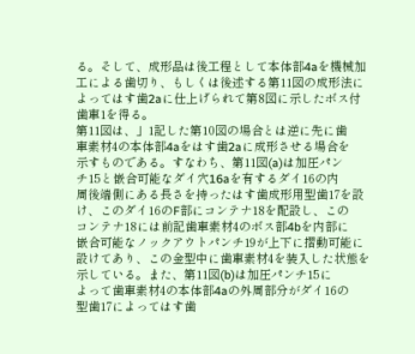る。そして、成形品は後工程として本体部4aを機械加
工による歯切り、もしくは後述する第11図の成形法に
よってはす歯2aに仕上げられて第8図に示したボス付
歯車1を得る。
第11図は、」1記した第10図の場合とは逆に先に歯
車素材4の本体部4aをはす歯2aに成形させる場合を
示すものである。すなわち、第11図(a)は加圧パン
チ15と嵌合可能なダイ穴16aを有するダイ16の内
周後端側にある長さを持ったはす歯成形用型歯17を設
け、このダイ16のF部にコンテナ18を配設し、この
コンテナ18には前記歯車素材4のボス部4bを内部に
嵌合可能なノックアウトパンチ19が上下に摺動可能に
設けてあり、この金型中に歯車素材4を装入した状態を
示している。また、第11図(b)は加圧パンチ15に
よって歯車素材4の本体部4aの外周部分がダイ16の
型歯17によってはす歯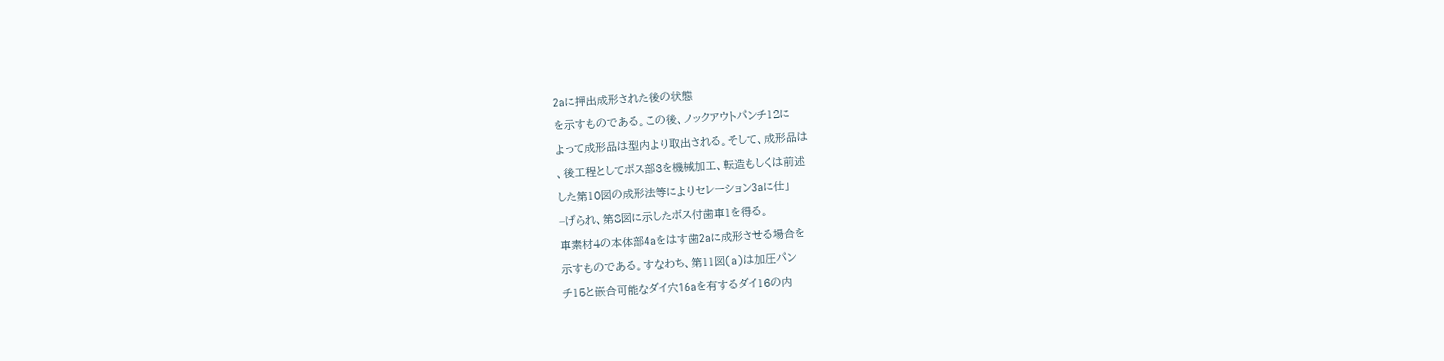2aに押出成形された後の状態
を示すものである。この後、ノックアウトパンチ12に
よって成形品は型内より取出される。そして、成形品は
、後工程としてボス部3を機械加工、転造もしくは前述
した第10図の成形法等によりセレーション3aに仕」
−げられ、第8図に示したボス付歯車1を得る。
車素材4の本体部4aをはす歯2aに成形させる場合を
示すものである。すなわち、第11図(a)は加圧パン
チ15と嵌合可能なダイ穴16aを有するダイ16の内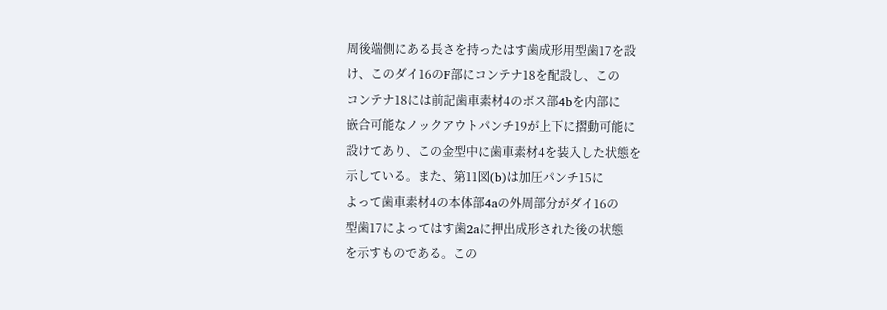周後端側にある長さを持ったはす歯成形用型歯17を設
け、このダイ16のF部にコンテナ18を配設し、この
コンテナ18には前記歯車素材4のボス部4bを内部に
嵌合可能なノックアウトパンチ19が上下に摺動可能に
設けてあり、この金型中に歯車素材4を装入した状態を
示している。また、第11図(b)は加圧パンチ15に
よって歯車素材4の本体部4aの外周部分がダイ16の
型歯17によってはす歯2aに押出成形された後の状態
を示すものである。この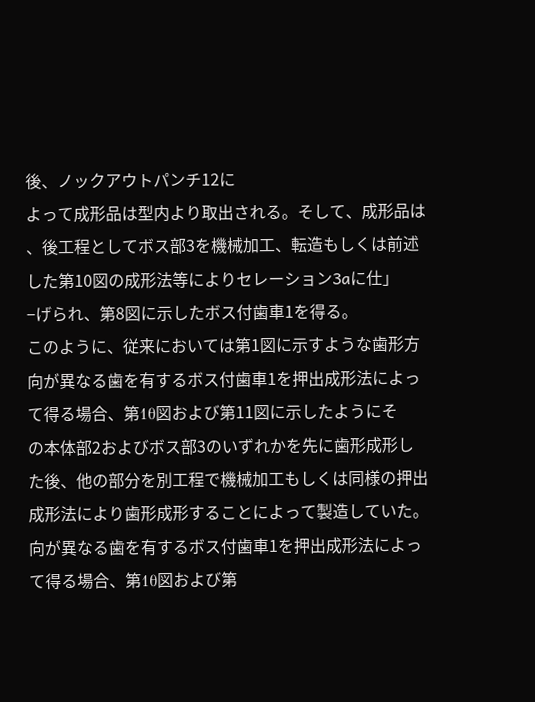後、ノックアウトパンチ12に
よって成形品は型内より取出される。そして、成形品は
、後工程としてボス部3を機械加工、転造もしくは前述
した第10図の成形法等によりセレーション3aに仕」
−げられ、第8図に示したボス付歯車1を得る。
このように、従来においては第1図に示すような歯形方
向が異なる歯を有するボス付歯車1を押出成形法によっ
て得る場合、第1θ図および第11図に示したようにそ
の本体部2およびボス部3のいずれかを先に歯形成形し
た後、他の部分を別工程で機械加工もしくは同様の押出
成形法により歯形成形することによって製造していた。
向が異なる歯を有するボス付歯車1を押出成形法によっ
て得る場合、第1θ図および第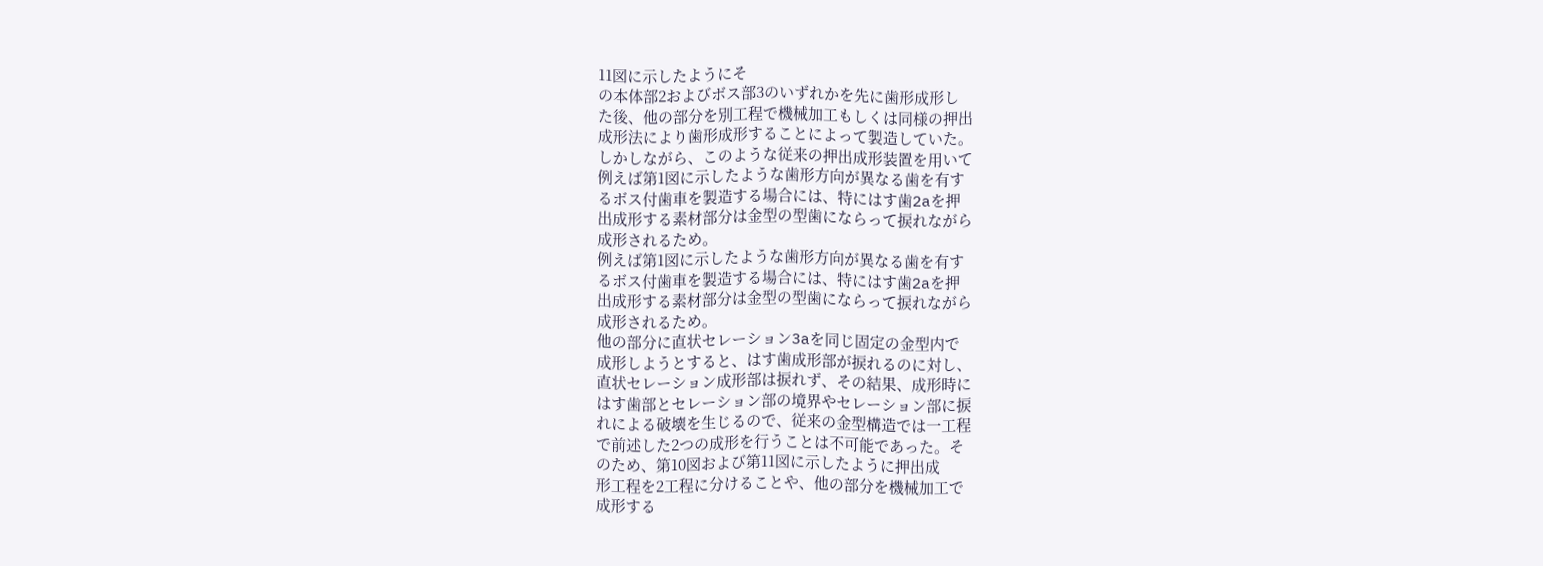11図に示したようにそ
の本体部2およびボス部3のいずれかを先に歯形成形し
た後、他の部分を別工程で機械加工もしくは同様の押出
成形法により歯形成形することによって製造していた。
しかしながら、このような従来の押出成形装置を用いて
例えば第1図に示したような歯形方向が異なる歯を有す
るボス付歯車を製造する場合には、特にはす歯2aを押
出成形する素材部分は金型の型歯にならって捩れながら
成形されるため。
例えば第1図に示したような歯形方向が異なる歯を有す
るボス付歯車を製造する場合には、特にはす歯2aを押
出成形する素材部分は金型の型歯にならって捩れながら
成形されるため。
他の部分に直状セレーション3aを同じ固定の金型内で
成形しようとすると、はす歯成形部が捩れるのに対し、
直状セレーション成形部は捩れず、その結果、成形時に
はす歯部とセレーション部の境界やセレーション部に捩
れによる破壊を生じるので、従来の金型構造では一工程
で前述した2つの成形を行うことは不可能であった。そ
のため、第10図および第11図に示したように押出成
形工程を2工程に分けることや、他の部分を機械加工で
成形する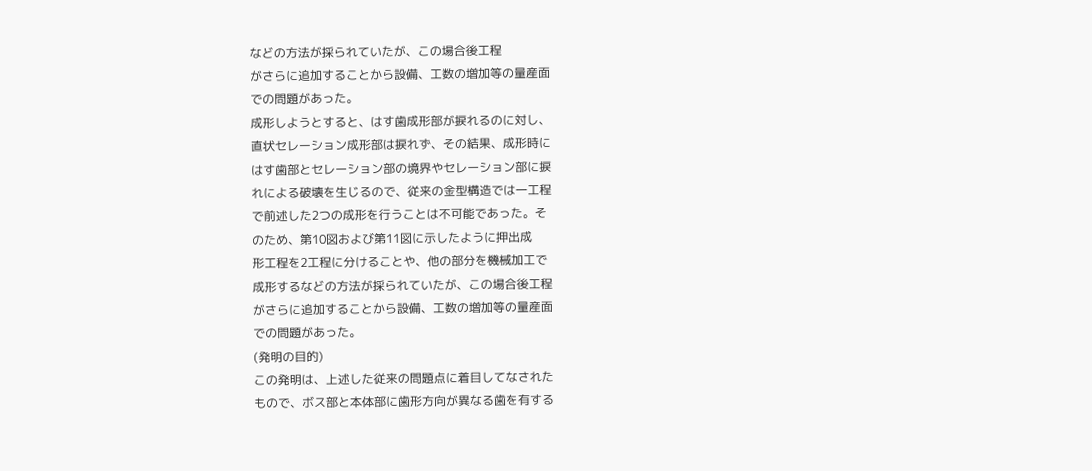などの方法が採られていたが、この場合後工程
がさらに追加することから設備、工数の増加等の量産面
での問題があった。
成形しようとすると、はす歯成形部が捩れるのに対し、
直状セレーション成形部は捩れず、その結果、成形時に
はす歯部とセレーション部の境界やセレーション部に捩
れによる破壊を生じるので、従来の金型構造では一工程
で前述した2つの成形を行うことは不可能であった。そ
のため、第10図および第11図に示したように押出成
形工程を2工程に分けることや、他の部分を機械加工で
成形するなどの方法が採られていたが、この場合後工程
がさらに追加することから設備、工数の増加等の量産面
での問題があった。
(発明の目的)
この発明は、上述した従来の問題点に着目してなされた
もので、ボス部と本体部に歯形方向が異なる歯を有する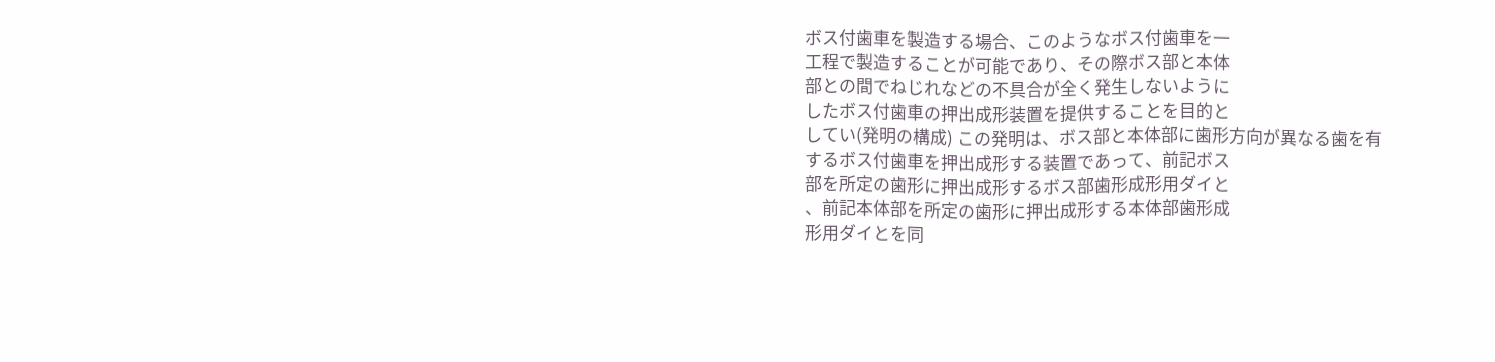ボス付歯車を製造する場合、このようなボス付歯車を一
工程で製造することが可能であり、その際ボス部と本体
部との間でねじれなどの不具合が全く発生しないように
したボス付歯車の押出成形装置を提供することを目的と
してい(発明の構成) この発明は、ボス部と本体部に歯形方向が異なる歯を有
するボス付歯車を押出成形する装置であって、前記ボス
部を所定の歯形に押出成形するボス部歯形成形用ダイと
、前記本体部を所定の歯形に押出成形する本体部歯形成
形用ダイとを同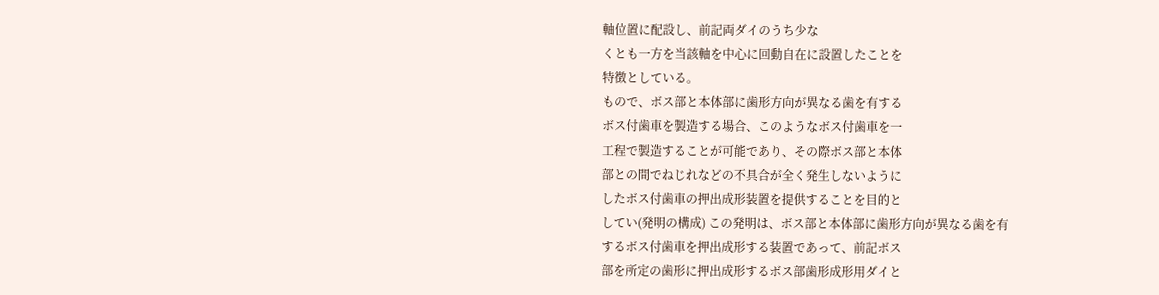軸位置に配設し、前記両ダイのうち少な
くとも一方を当該軸を中心に回動自在に設置したことを
特徴としている。
もので、ボス部と本体部に歯形方向が異なる歯を有する
ボス付歯車を製造する場合、このようなボス付歯車を一
工程で製造することが可能であり、その際ボス部と本体
部との間でねじれなどの不具合が全く発生しないように
したボス付歯車の押出成形装置を提供することを目的と
してい(発明の構成) この発明は、ボス部と本体部に歯形方向が異なる歯を有
するボス付歯車を押出成形する装置であって、前記ボス
部を所定の歯形に押出成形するボス部歯形成形用ダイと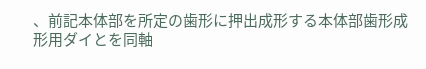、前記本体部を所定の歯形に押出成形する本体部歯形成
形用ダイとを同軸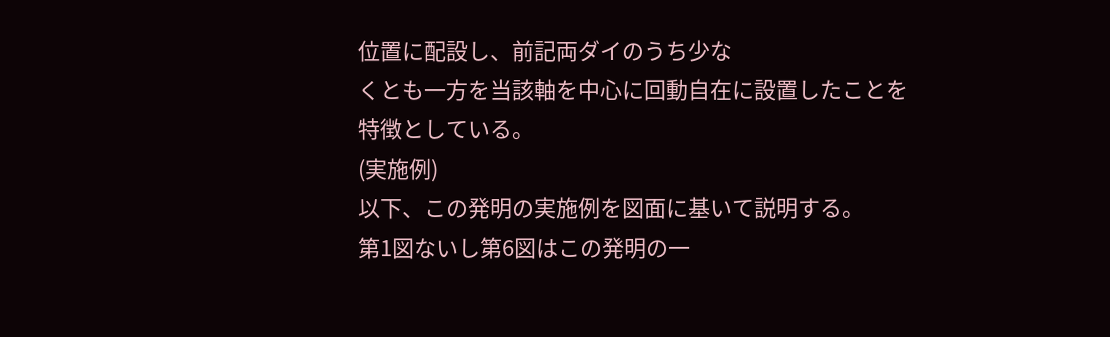位置に配設し、前記両ダイのうち少な
くとも一方を当該軸を中心に回動自在に設置したことを
特徴としている。
(実施例)
以下、この発明の実施例を図面に基いて説明する。
第1図ないし第6図はこの発明の一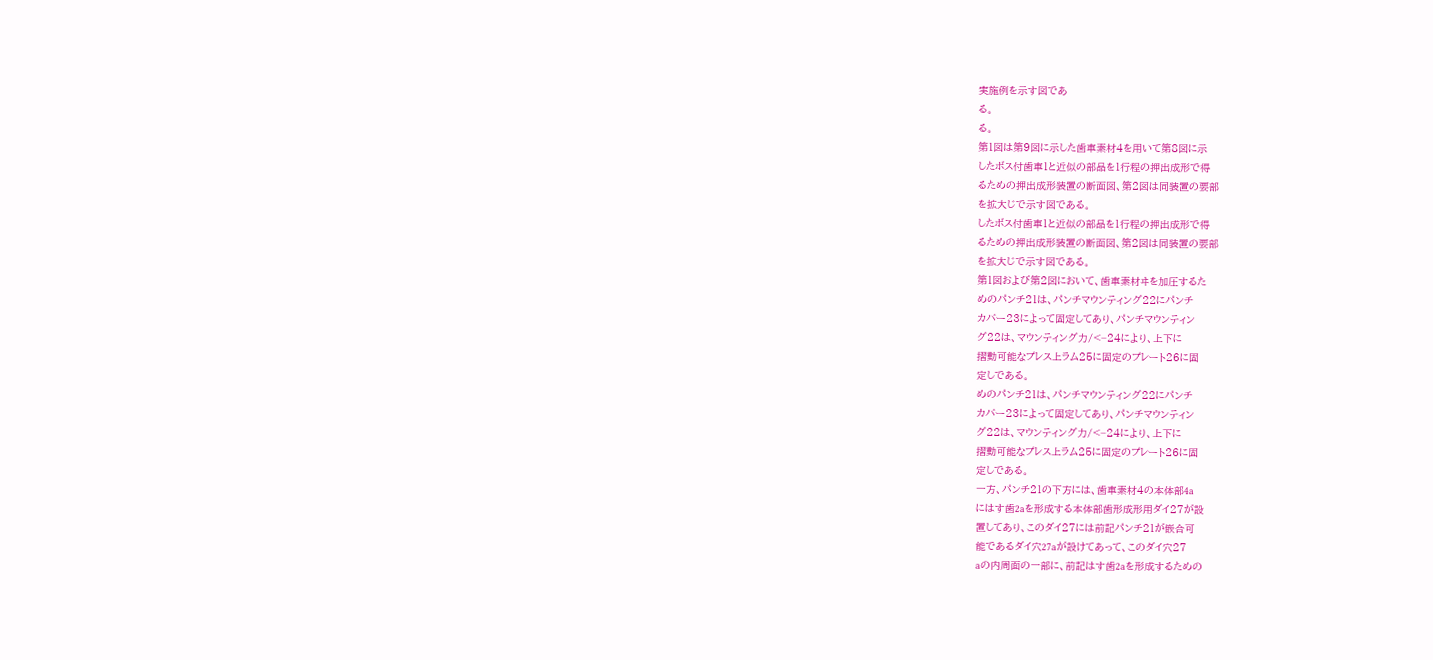実施例を示す図であ
る。
る。
第1図は第9図に示した歯車素材4を用いて第8図に示
したボス付歯車1と近似の部品を1行程の押出成形で得
るための押出成形装置の断面図、第2図は同装置の要部
を拡大じで示す図である。
したボス付歯車1と近似の部品を1行程の押出成形で得
るための押出成形装置の断面図、第2図は同装置の要部
を拡大じで示す図である。
第1図および第2図において、歯車素材ヰを加圧するた
めのパンチ21は、パンチマウンティング22にパンチ
カバー23によって固定してあり、パンチマウンティン
グ22は、マウンティング力/<−24により、上下に
摺動可能なプレス上ラム25に固定のプレート26に固
定しである。
めのパンチ21は、パンチマウンティング22にパンチ
カバー23によって固定してあり、パンチマウンティン
グ22は、マウンティング力/<−24により、上下に
摺動可能なプレス上ラム25に固定のプレート26に固
定しである。
一方、パンチ21の下方には、歯車素材4の本体部4a
にはす歯2aを形成する本体部歯形成形用ダイ27が設
置してあり、このダイ27には前記パンチ21が嵌合可
能であるダイ穴27aが設けてあって、このダイ穴27
aの内周面の一部に、前記はす歯2aを形成するための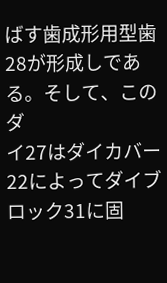ばす歯成形用型歯28が形成しである。そして、このダ
イ27はダイカバー22によってダイブロック31に固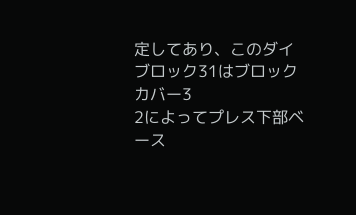定してあり、このダイブロック31はブロックカバー3
2によってプレス下部ベース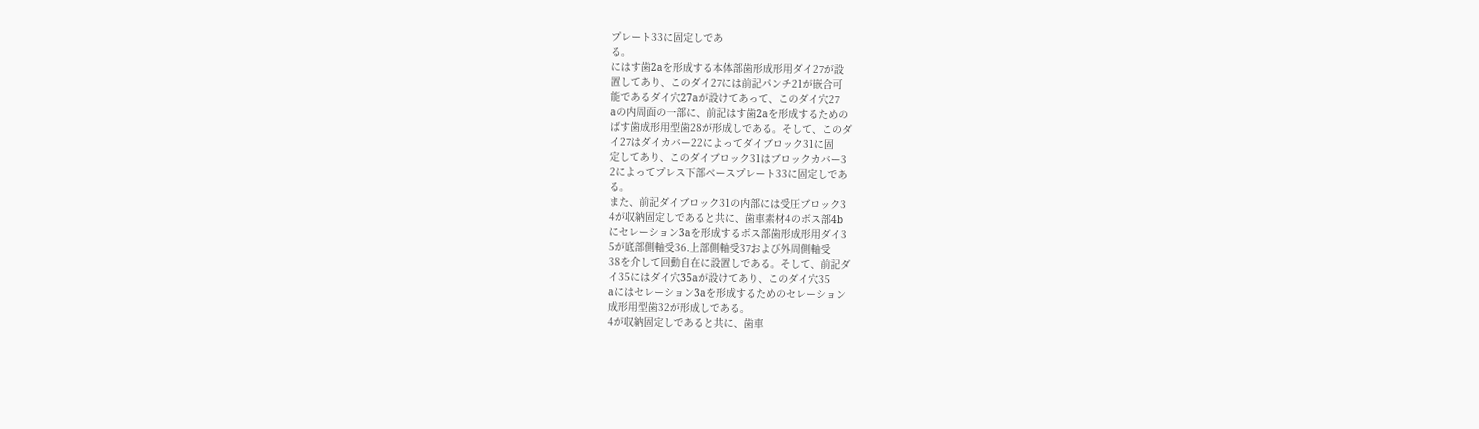プレート33に固定しであ
る。
にはす歯2aを形成する本体部歯形成形用ダイ27が設
置してあり、このダイ27には前記パンチ21が嵌合可
能であるダイ穴27aが設けてあって、このダイ穴27
aの内周面の一部に、前記はす歯2aを形成するための
ばす歯成形用型歯28が形成しである。そして、このダ
イ27はダイカバー22によってダイブロック31に固
定してあり、このダイブロック31はブロックカバー3
2によってプレス下部ベースプレート33に固定しであ
る。
また、前記ダイブロック31の内部には受圧ブロック3
4が収納固定しであると共に、歯車素材4のボス部4b
にセレーション3aを形成するボス部歯形成形用ダイ3
5が底部側軸受36.上部側軸受37および外周側軸受
38を介して回動自在に設置しである。そして、前記ダ
イ35にはダイ穴35aが設けてあり、このダイ穴35
aにはセレーション3aを形成するためのセレーション
成形用型歯32が形成しである。
4が収納固定しであると共に、歯車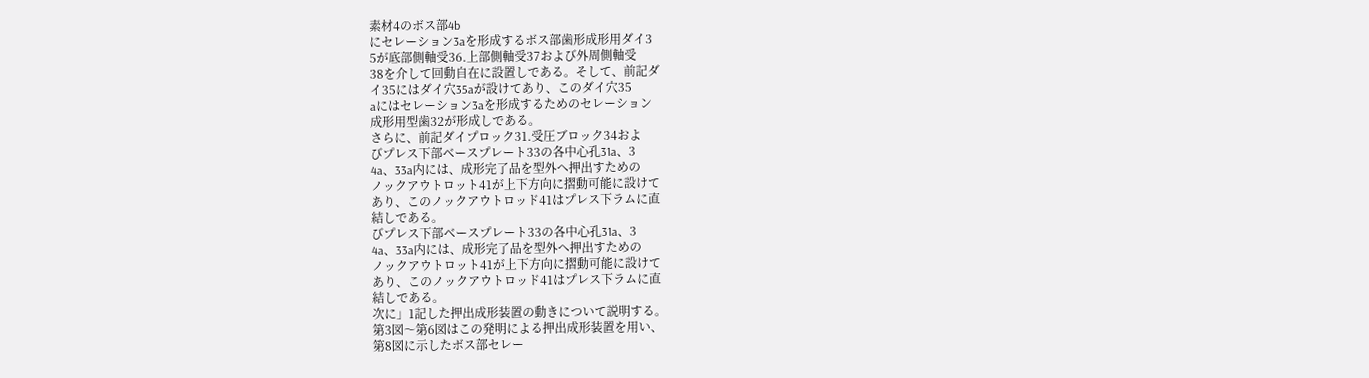素材4のボス部4b
にセレーション3aを形成するボス部歯形成形用ダイ3
5が底部側軸受36.上部側軸受37および外周側軸受
38を介して回動自在に設置しである。そして、前記ダ
イ35にはダイ穴35aが設けてあり、このダイ穴35
aにはセレーション3aを形成するためのセレーション
成形用型歯32が形成しである。
さらに、前記ダイプロック31.受圧ブロック34およ
びプレス下部ベースプレート33の各中心孔31a、3
4a、33a内には、成形完了品を型外へ押出すための
ノックアウトロット41が上下方向に摺動可能に設けて
あり、このノックアウトロッド41はプレス下ラムに直
結しである。
びプレス下部ベースプレート33の各中心孔31a、3
4a、33a内には、成形完了品を型外へ押出すための
ノックアウトロット41が上下方向に摺動可能に設けて
あり、このノックアウトロッド41はプレス下ラムに直
結しである。
次に」1記した押出成形装置の動きについて説明する。
第3図〜第6図はこの発明による押出成形装置を用い、
第8図に示したボス部セレー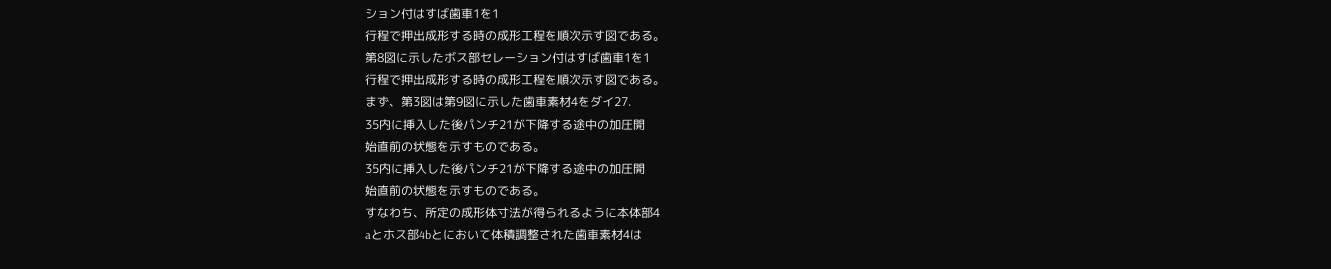ション付はすば歯車1を1
行程で押出成形する時の成形工程を順次示す図である。
第8図に示したボス部セレーション付はすば歯車1を1
行程で押出成形する時の成形工程を順次示す図である。
まず、第3図は第9図に示した歯車素材4をダイ27.
35内に挿入した後パンチ21が下降する途中の加圧開
始直前の状態を示すものである。
35内に挿入した後パンチ21が下降する途中の加圧開
始直前の状態を示すものである。
すなわち、所定の成形体寸法が得られるように本体部4
aとホス部4bとにおいて体積調整された歯車素材4は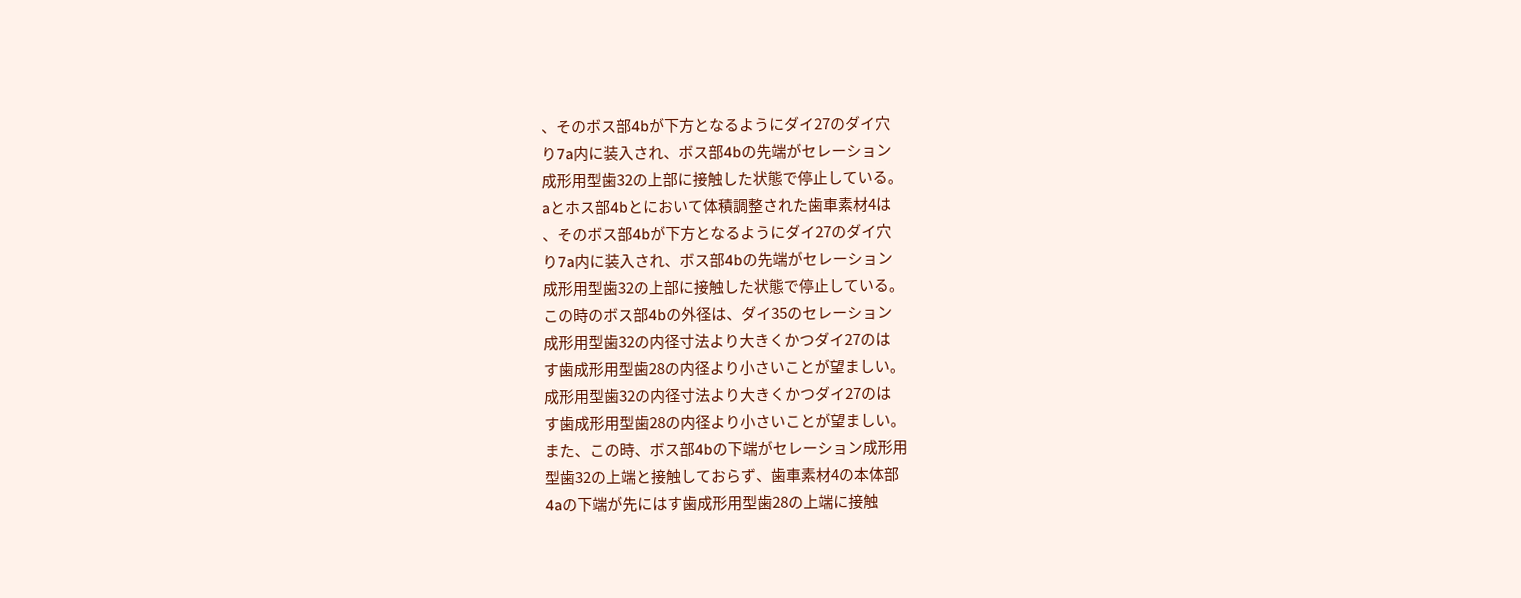、そのボス部4bが下方となるようにダイ27のダイ穴
り7a内に装入され、ボス部4bの先端がセレーション
成形用型歯32の上部に接触した状態で停止している。
aとホス部4bとにおいて体積調整された歯車素材4は
、そのボス部4bが下方となるようにダイ27のダイ穴
り7a内に装入され、ボス部4bの先端がセレーション
成形用型歯32の上部に接触した状態で停止している。
この時のボス部4bの外径は、ダイ35のセレーション
成形用型歯32の内径寸法より大きくかつダイ27のは
す歯成形用型歯28の内径より小さいことが望ましい。
成形用型歯32の内径寸法より大きくかつダイ27のは
す歯成形用型歯28の内径より小さいことが望ましい。
また、この時、ボス部4bの下端がセレーション成形用
型歯32の上端と接触しておらず、歯車素材4の本体部
4aの下端が先にはす歯成形用型歯28の上端に接触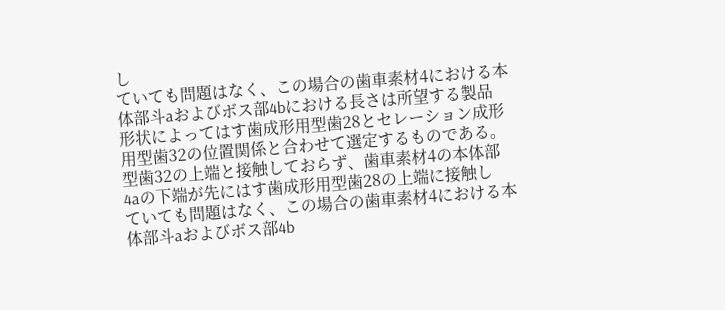し
ていても問題はなく、この場合の歯車素材4における本
体部斗aおよびボス部4bにおける長さは所望する製品
形状によってはす歯成形用型歯28とセレーション成形
用型歯32の位置関係と合わせて選定するものである。
型歯32の上端と接触しておらず、歯車素材4の本体部
4aの下端が先にはす歯成形用型歯28の上端に接触し
ていても問題はなく、この場合の歯車素材4における本
体部斗aおよびボス部4b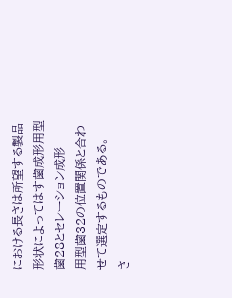における長さは所望する製品
形状によってはす歯成形用型歯28とセレーション成形
用型歯32の位置関係と合わせて選定するものである。
さ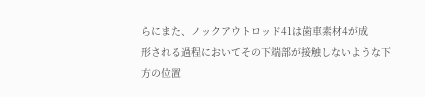らにまた、ノックアウトロッド41は歯車素材4が成
形される過程においてその下端部が接触しないような下
方の位置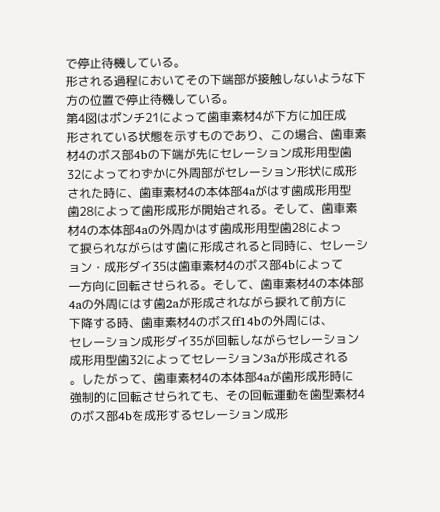で停止待機している。
形される過程においてその下端部が接触しないような下
方の位置で停止待機している。
第4図はポンチ21によって歯車素材4が下方に加圧成
形されている状態を示すものであり、この場合、歯車素
材4のボス部4bの下端が先にセレーション成形用型歯
32によってわずかに外周部がセレーション形状に成形
された時に、歯車素材4の本体部4aがはす歯成形用型
歯28によって歯形成形が開始される。そして、歯車素
材4の本体部4aの外周かはす歯成形用型歯28によっ
て捩られながらはす歯に形成されると同時に、セレーシ
ョン・成形ダイ35は歯車素材4のボス部4bによって
一方向に回転させられる。そして、歯車素材4の本体部
4aの外周にはす歯2aが形成されながら捩れて前方に
下降する時、歯車素材4のボスff14bの外周には、
セレーション成形ダイ35が回転しながらセレーション
成形用型歯32によってセレーション3aが形成される
。したがって、歯車素材4の本体部4aが歯形成形時に
強制的に回転させられても、その回転運動を歯型素材4
のボス部4bを成形するセレーション成形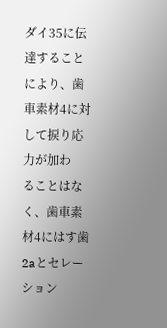ダイ35に伝
達することにより、歯車素材4に対して捩り応力が加わ
ることはなく、歯車素材4にはす歯2aとセレーション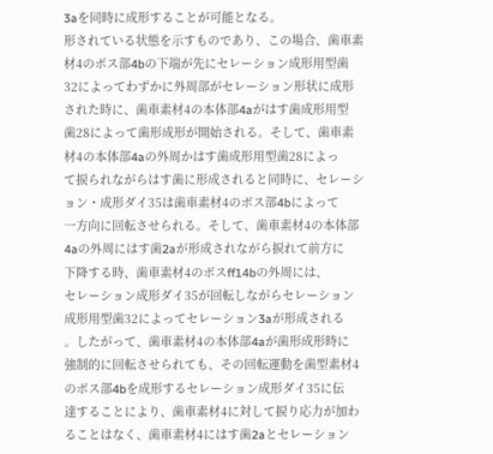3aを同時に成形することが可能となる。
形されている状態を示すものであり、この場合、歯車素
材4のボス部4bの下端が先にセレーション成形用型歯
32によってわずかに外周部がセレーション形状に成形
された時に、歯車素材4の本体部4aがはす歯成形用型
歯28によって歯形成形が開始される。そして、歯車素
材4の本体部4aの外周かはす歯成形用型歯28によっ
て捩られながらはす歯に形成されると同時に、セレーシ
ョン・成形ダイ35は歯車素材4のボス部4bによって
一方向に回転させられる。そして、歯車素材4の本体部
4aの外周にはす歯2aが形成されながら捩れて前方に
下降する時、歯車素材4のボスff14bの外周には、
セレーション成形ダイ35が回転しながらセレーション
成形用型歯32によってセレーション3aが形成される
。したがって、歯車素材4の本体部4aが歯形成形時に
強制的に回転させられても、その回転運動を歯型素材4
のボス部4bを成形するセレーション成形ダイ35に伝
達することにより、歯車素材4に対して捩り応力が加わ
ることはなく、歯車素材4にはす歯2aとセレーション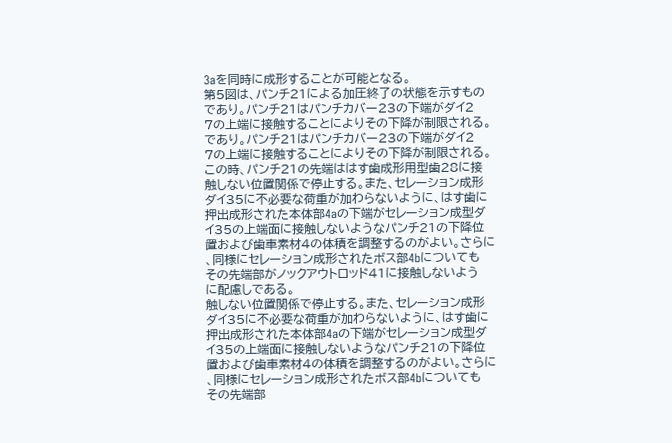3aを同時に成形することが可能となる。
第5図は、パンチ21による加圧終了の状態を示すもの
であり。パンチ21はパンチカバー23の下端がダイ2
7の上端に接触することによりその下降が制限される。
であり。パンチ21はパンチカバー23の下端がダイ2
7の上端に接触することによりその下降が制限される。
この時、パンチ21の先端ははす歯成形用型歯28に接
触しない位置関係で停止する。また、セレーション成形
ダイ35に不必要な荷重が加わらないように、はす歯に
押出成形された本体部4aの下端がセレーション成型ダ
イ35の上端面に接触しないようなパンチ21の下降位
置および歯車素材4の体積を調整するのがよい。さらに
、同様にセレーション成形されたボス部4bについても
その先端部がノックアウトロッド41に接触しないよう
に配慮しである。
触しない位置関係で停止する。また、セレーション成形
ダイ35に不必要な荷重が加わらないように、はす歯に
押出成形された本体部4aの下端がセレーション成型ダ
イ35の上端面に接触しないようなパンチ21の下降位
置および歯車素材4の体積を調整するのがよい。さらに
、同様にセレーション成形されたボス部4bについても
その先端部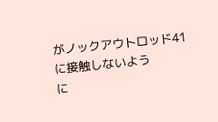がノックアウトロッド41に接触しないよう
に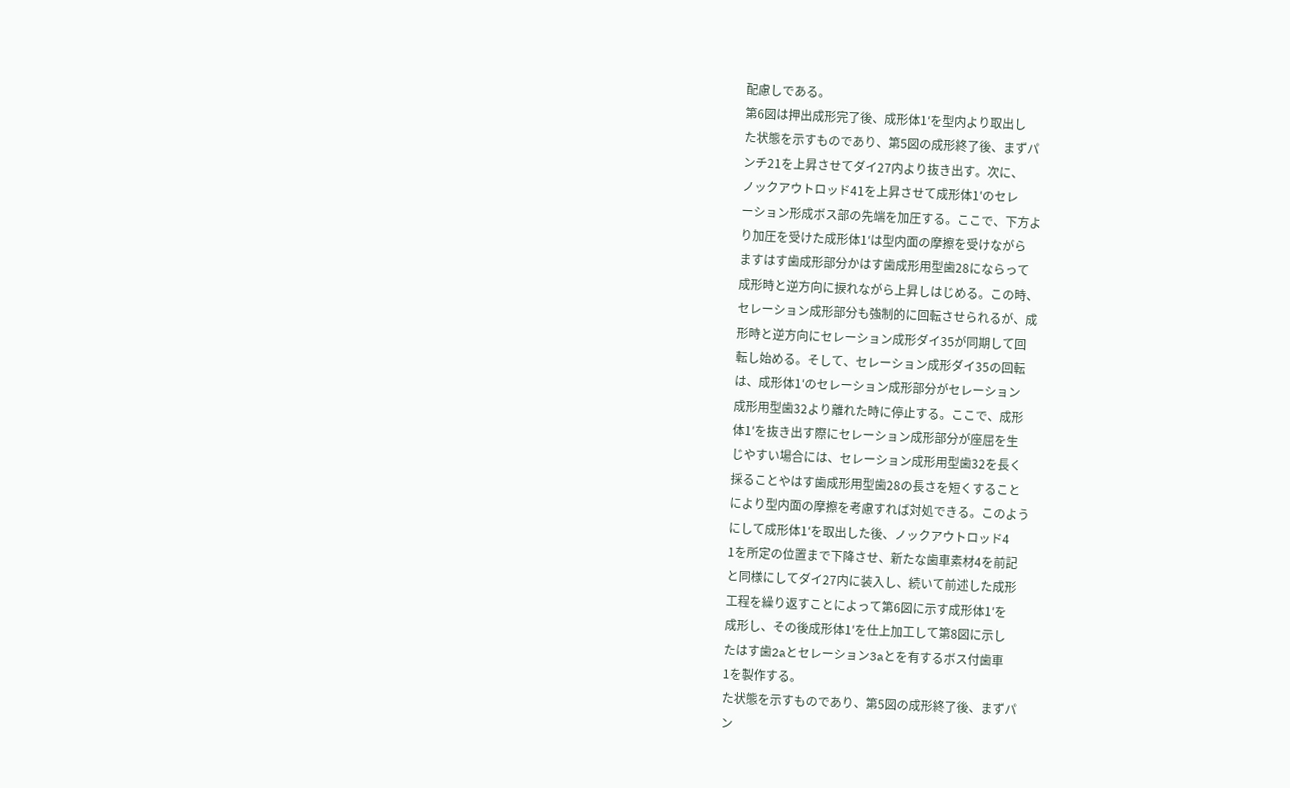配慮しである。
第6図は押出成形完了後、成形体1′を型内より取出し
た状態を示すものであり、第5図の成形終了後、まずパ
ンチ21を上昇させてダイ27内より抜き出す。次に、
ノックアウトロッド41を上昇させて成形体1′のセレ
ーション形成ボス部の先端を加圧する。ここで、下方よ
り加圧を受けた成形体1′は型内面の摩擦を受けながら
ますはす歯成形部分かはす歯成形用型歯28にならって
成形時と逆方向に捩れながら上昇しはじめる。この時、
セレーション成形部分も強制的に回転させられるが、成
形時と逆方向にセレーション成形ダイ35が同期して回
転し始める。そして、セレーション成形ダイ35の回転
は、成形体1′のセレーション成形部分がセレーション
成形用型歯32より離れた時に停止する。ここで、成形
体1′を抜き出す際にセレーション成形部分が座屈を生
じやすい場合には、セレーション成形用型歯32を長く
採ることやはす歯成形用型歯28の長さを短くすること
により型内面の摩擦を考慮すれば対処できる。このよう
にして成形体1′を取出した後、ノックアウトロッド4
1を所定の位置まで下降させ、新たな歯車素材4を前記
と同様にしてダイ27内に装入し、続いて前述した成形
工程を繰り返すことによって第6図に示す成形体1′を
成形し、その後成形体1′を仕上加工して第8図に示し
たはす歯2aとセレーション3aとを有するボス付歯車
1を製作する。
た状態を示すものであり、第5図の成形終了後、まずパ
ン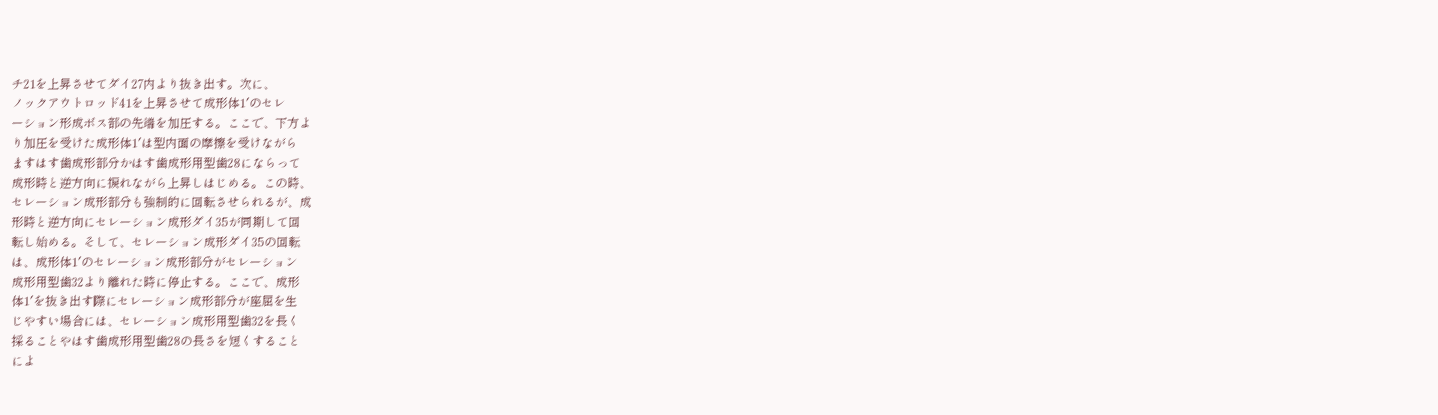チ21を上昇させてダイ27内より抜き出す。次に、
ノックアウトロッド41を上昇させて成形体1′のセレ
ーション形成ボス部の先端を加圧する。ここで、下方よ
り加圧を受けた成形体1′は型内面の摩擦を受けながら
ますはす歯成形部分かはす歯成形用型歯28にならって
成形時と逆方向に捩れながら上昇しはじめる。この時、
セレーション成形部分も強制的に回転させられるが、成
形時と逆方向にセレーション成形ダイ35が同期して回
転し始める。そして、セレーション成形ダイ35の回転
は、成形体1′のセレーション成形部分がセレーション
成形用型歯32より離れた時に停止する。ここで、成形
体1′を抜き出す際にセレーション成形部分が座屈を生
じやすい場合には、セレーション成形用型歯32を長く
採ることやはす歯成形用型歯28の長さを短くすること
によ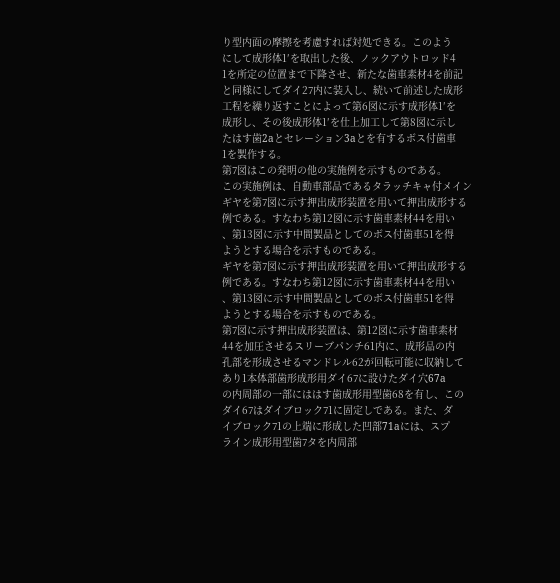り型内面の摩擦を考慮すれば対処できる。このよう
にして成形体1′を取出した後、ノックアウトロッド4
1を所定の位置まで下降させ、新たな歯車素材4を前記
と同様にしてダイ27内に装入し、続いて前述した成形
工程を繰り返すことによって第6図に示す成形体1′を
成形し、その後成形体1′を仕上加工して第8図に示し
たはす歯2aとセレーション3aとを有するボス付歯車
1を製作する。
第7図はこの発明の他の実施例を示すものである。
この実施例は、自動車部品であるタラッチキャ付メイン
ギヤを第7図に示す押出成形装置を用いて押出成形する
例である。すなわち第12図に示す歯車素材44を用い
、第13図に示す中間製品としてのボス付歯車51を得
ようとする場合を示すものである。
ギヤを第7図に示す押出成形装置を用いて押出成形する
例である。すなわち第12図に示す歯車素材44を用い
、第13図に示す中間製品としてのボス付歯車51を得
ようとする場合を示すものである。
第7図に示す押出成形装置は、第12図に示す歯車素材
44を加圧させるスリーブパンチ61内に、成形品の内
孔部を形成させるマンドレル62が回転可能に収納して
あり1本体部歯形成形用ダイ67に設けたダイ穴67a
の内周部の一部にははす歯成形用型歯68を有し、この
ダイ67はダイブロック71に固定しである。また、ダ
イブロック71の上端に形成した凹部71aには、スプ
ライン成形用型歯7タを内周部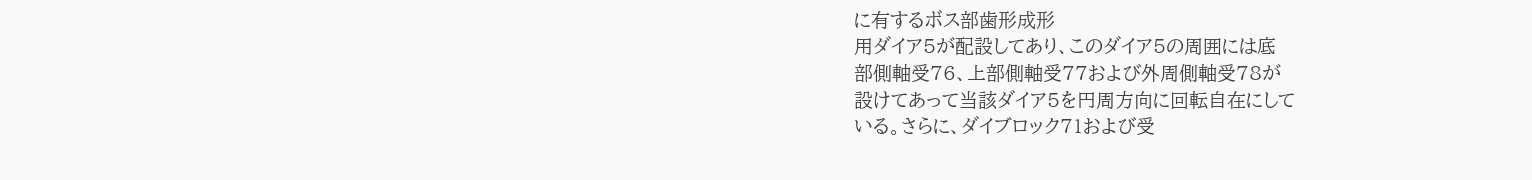に有するボス部歯形成形
用ダイア5が配設してあり、このダイア5の周囲には底
部側軸受76、上部側軸受77および外周側軸受78が
設けてあって当該ダイア5を円周方向に回転自在にして
いる。さらに、ダイブロック71および受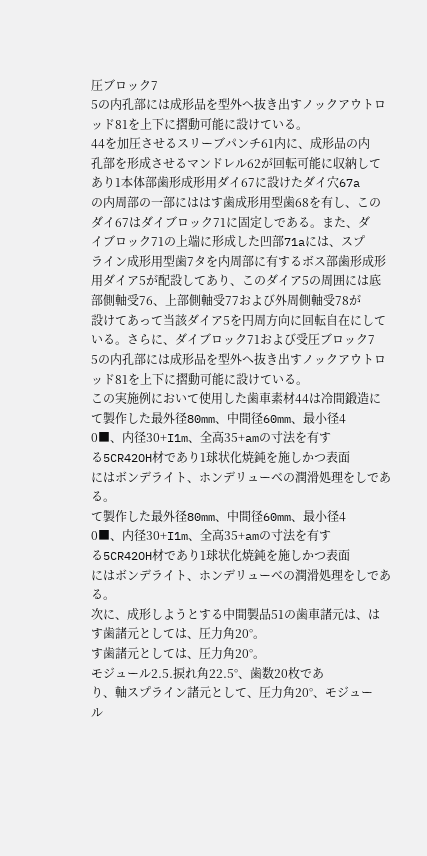圧ブロック7
5の内孔部には成形品を型外へ抜き出すノックアウトロ
ッド81を上下に摺動可能に設けている。
44を加圧させるスリーブパンチ61内に、成形品の内
孔部を形成させるマンドレル62が回転可能に収納して
あり1本体部歯形成形用ダイ67に設けたダイ穴67a
の内周部の一部にははす歯成形用型歯68を有し、この
ダイ67はダイブロック71に固定しである。また、ダ
イブロック71の上端に形成した凹部71aには、スプ
ライン成形用型歯7タを内周部に有するボス部歯形成形
用ダイア5が配設してあり、このダイア5の周囲には底
部側軸受76、上部側軸受77および外周側軸受78が
設けてあって当該ダイア5を円周方向に回転自在にして
いる。さらに、ダイブロック71および受圧ブロック7
5の内孔部には成形品を型外へ抜き出すノックアウトロ
ッド81を上下に摺動可能に設けている。
この実施例において使用した歯車素材44は冷間鍛造に
て製作した最外径80mm、中間径60mm、最小径4
0■、内径30+I1m、全高35+amの寸法を有す
る5CR42OH材であり1球状化焼鈍を施しかつ表面
にはボンデライト、ホンデリューベの潤滑処理をしであ
る。
て製作した最外径80mm、中間径60mm、最小径4
0■、内径30+I1m、全高35+amの寸法を有す
る5CR42OH材であり1球状化焼鈍を施しかつ表面
にはボンデライト、ホンデリューベの潤滑処理をしであ
る。
次に、成形しようとする中間製品51の歯車諸元は、は
す歯諸元としては、圧力角20°。
す歯諸元としては、圧力角20°。
モジュール2.5.捩れ角22.5°、歯数20枚であ
り、軸スプライン諸元として、圧力角20°、モジュー
ル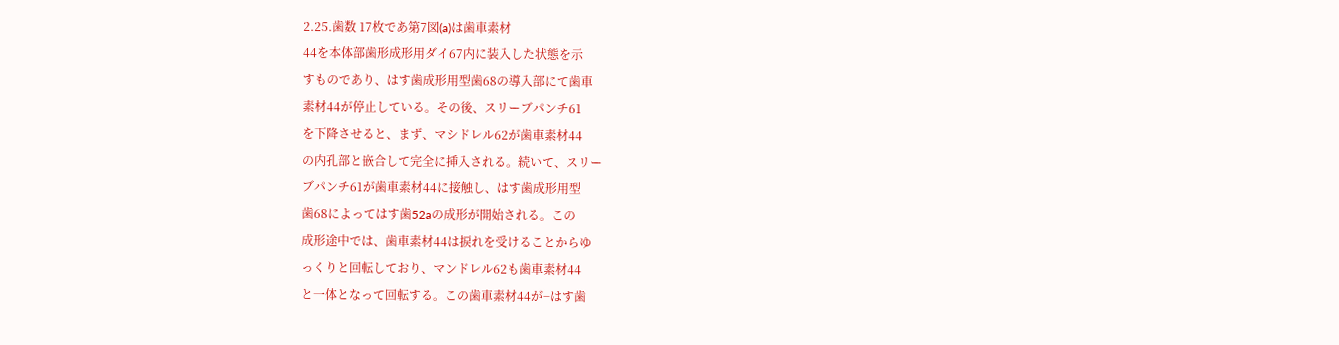2.25.歯数 17枚であ第7図(a)は歯車素材
44を本体部歯形成形用ダイ67内に装入した状態を示
すものであり、はす歯成形用型歯68の導入部にて歯車
素材44が停止している。その後、スリーブパンチ61
を下降させると、まず、マシドレル62が歯車素材44
の内孔部と嵌合して完全に挿入される。続いて、スリー
ブパンチ61が歯車素材44に接触し、はす歯成形用型
歯68によってはす歯52aの成形が開始される。この
成形途中では、歯車素材44は捩れを受けることからゆ
っくりと回転しており、マンドレル62も歯車素材44
と一体となって回転する。この歯車素材44が−はす歯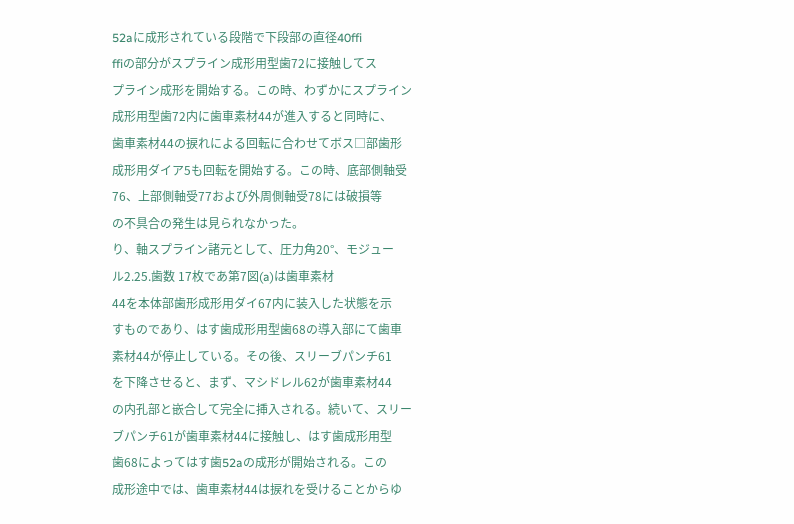52aに成形されている段階で下段部の直径40ffi
ffiの部分がスプライン成形用型歯72に接触してス
プライン成形を開始する。この時、わずかにスプライン
成形用型歯72内に歯車素材44が進入すると同時に、
歯車素材44の捩れによる回転に合わせてボス□部歯形
成形用ダイア5も回転を開始する。この時、底部側軸受
76、上部側軸受77および外周側軸受78には破損等
の不具合の発生は見られなかった。
り、軸スプライン諸元として、圧力角20°、モジュー
ル2.25.歯数 17枚であ第7図(a)は歯車素材
44を本体部歯形成形用ダイ67内に装入した状態を示
すものであり、はす歯成形用型歯68の導入部にて歯車
素材44が停止している。その後、スリーブパンチ61
を下降させると、まず、マシドレル62が歯車素材44
の内孔部と嵌合して完全に挿入される。続いて、スリー
ブパンチ61が歯車素材44に接触し、はす歯成形用型
歯68によってはす歯52aの成形が開始される。この
成形途中では、歯車素材44は捩れを受けることからゆ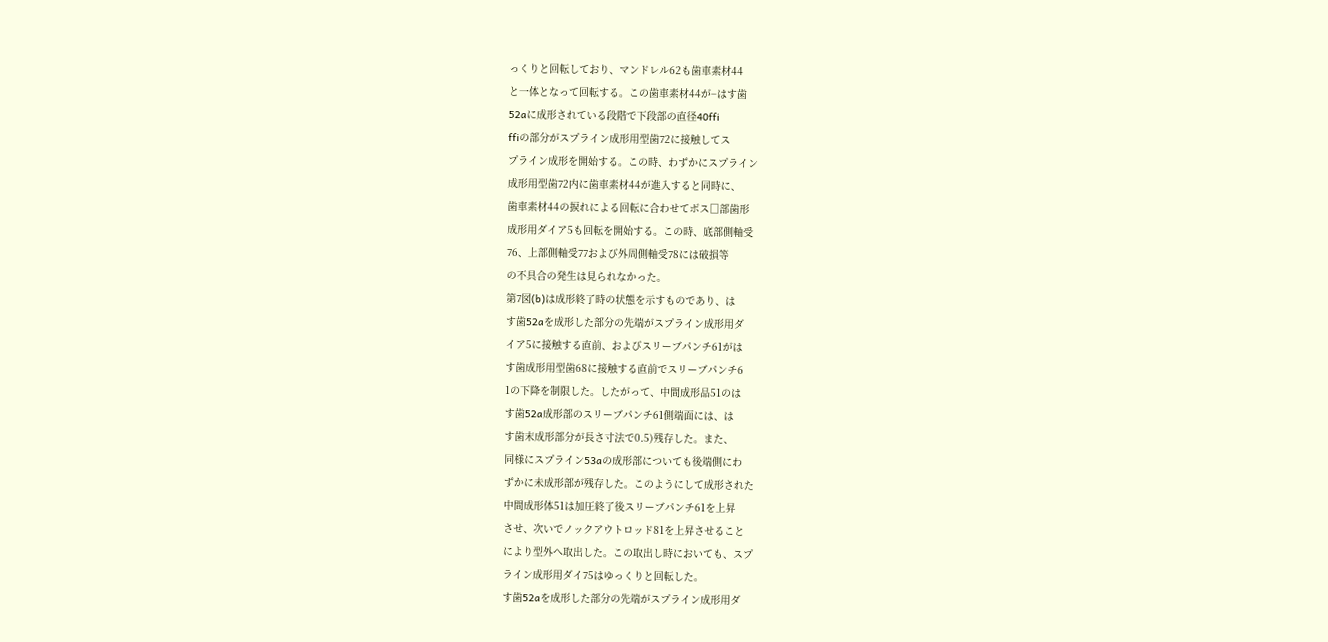っくりと回転しており、マンドレル62も歯車素材44
と一体となって回転する。この歯車素材44が−はす歯
52aに成形されている段階で下段部の直径40ffi
ffiの部分がスプライン成形用型歯72に接触してス
プライン成形を開始する。この時、わずかにスプライン
成形用型歯72内に歯車素材44が進入すると同時に、
歯車素材44の捩れによる回転に合わせてボス□部歯形
成形用ダイア5も回転を開始する。この時、底部側軸受
76、上部側軸受77および外周側軸受78には破損等
の不具合の発生は見られなかった。
第7図(b)は成形終了時の状態を示すものであり、は
す歯52aを成形した部分の先端がスプライン成形用ダ
イア5に接触する直前、およびスリーブパンチ61がは
す歯成形用型歯68に接触する直前でスリーブパンチ6
1の下降を制限した。したがって、中間成形品51のは
す歯52a成形部のスリーブパンチ61側端面には、は
す歯末成形部分が長さ寸法で0.5)残存した。また、
同様にスプライン53aの成形部についても後端側にわ
ずかに未成形部が残存した。このようにして成形された
中間成形体51は加圧終了後スリーブパンチ61を上昇
させ、次いでノックアウトロッド81を上昇させること
により型外へ取出した。この取出し時においても、スプ
ライン成形用ダイ75はゆっくりと回転した。
す歯52aを成形した部分の先端がスプライン成形用ダ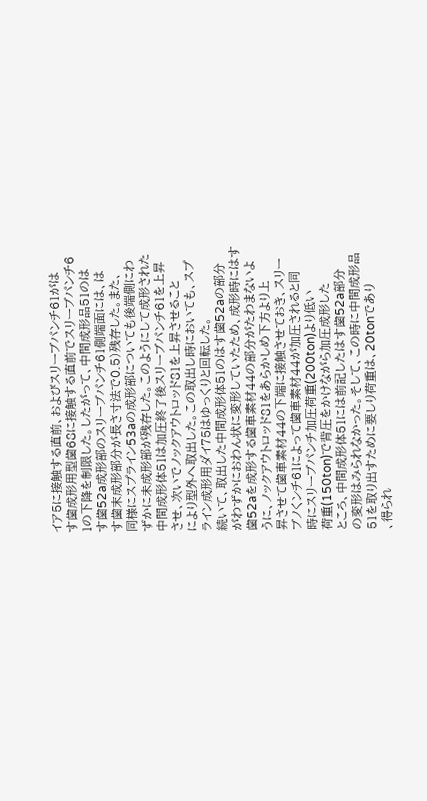イア5に接触する直前、およびスリーブパンチ61がは
す歯成形用型歯68に接触する直前でスリーブパンチ6
1の下降を制限した。したがって、中間成形品51のは
す歯52a成形部のスリーブパンチ61側端面には、は
す歯末成形部分が長さ寸法で0.5)残存した。また、
同様にスプライン53aの成形部についても後端側にわ
ずかに未成形部が残存した。このようにして成形された
中間成形体51は加圧終了後スリーブパンチ61を上昇
させ、次いでノックアウトロッド81を上昇させること
により型外へ取出した。この取出し時においても、スプ
ライン成形用ダイ75はゆっくりと回転した。
続いて、取出した中間成形体51のはす歯52aの部分
がわずかにおわん状に変形していたため、成形時にはす
歯52aを成形する歯車素材44の部分がたわまないよ
うに、ノックアウトロッド81をあらかしめ下方より上
昇させて歯車素材44の下端に接触させておき、スリー
ブノくンチ61によって歯車素材44が加圧されると同
時にスリーブパンチ加圧荷重(200ton)より低い
荷重(150ton)で背圧をかけながら加圧成形した
ところ、中間成形体51には前記したはす歯52a部分
の変形はみられなかった。そして、この時に中間成形品
51を取り出すために要しり荷重は、20tonであり
、得られ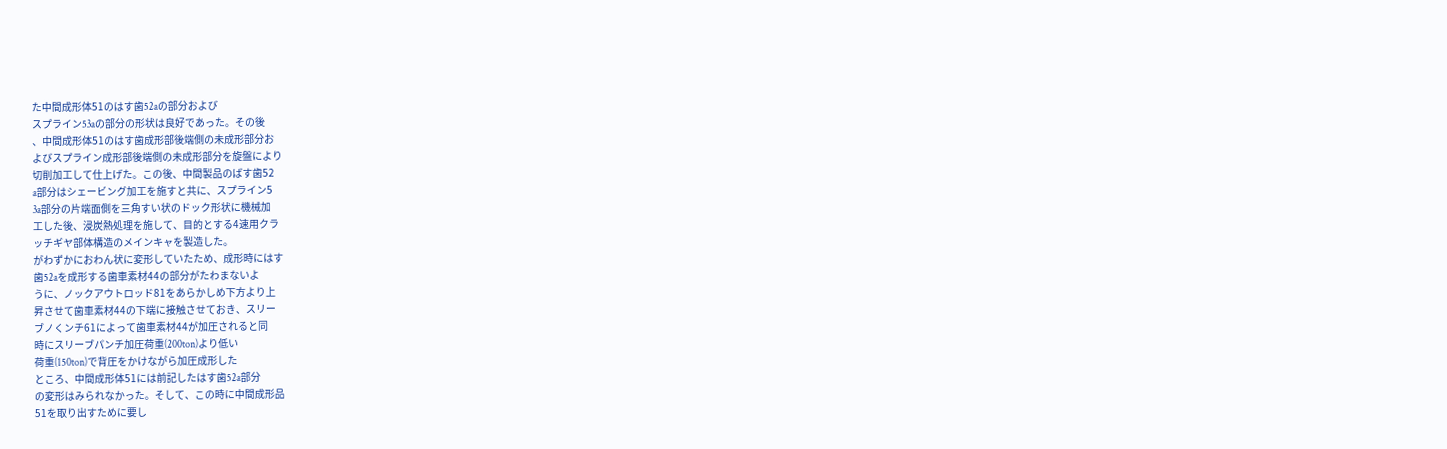た中間成形体51のはす歯52aの部分および
スプライン53aの部分の形状は良好であった。その後
、中間成形体51のはす歯成形部後端側の未成形部分お
よびスプライン成形部後端側の未成形部分を旋盤により
切削加工して仕上げた。この後、中間製品のばす歯52
a部分はシェービング加工を施すと共に、スプライン5
3a部分の片端面側を三角すい状のドック形状に機械加
工した後、浸炭熱処理を施して、目的とする4速用クラ
ッチギヤ部体構造のメインキャを製造した。
がわずかにおわん状に変形していたため、成形時にはす
歯52aを成形する歯車素材44の部分がたわまないよ
うに、ノックアウトロッド81をあらかしめ下方より上
昇させて歯車素材44の下端に接触させておき、スリー
ブノくンチ61によって歯車素材44が加圧されると同
時にスリーブパンチ加圧荷重(200ton)より低い
荷重(150ton)で背圧をかけながら加圧成形した
ところ、中間成形体51には前記したはす歯52a部分
の変形はみられなかった。そして、この時に中間成形品
51を取り出すために要し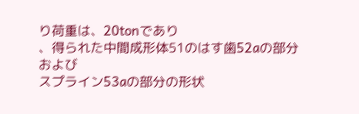り荷重は、20tonであり
、得られた中間成形体51のはす歯52aの部分および
スプライン53aの部分の形状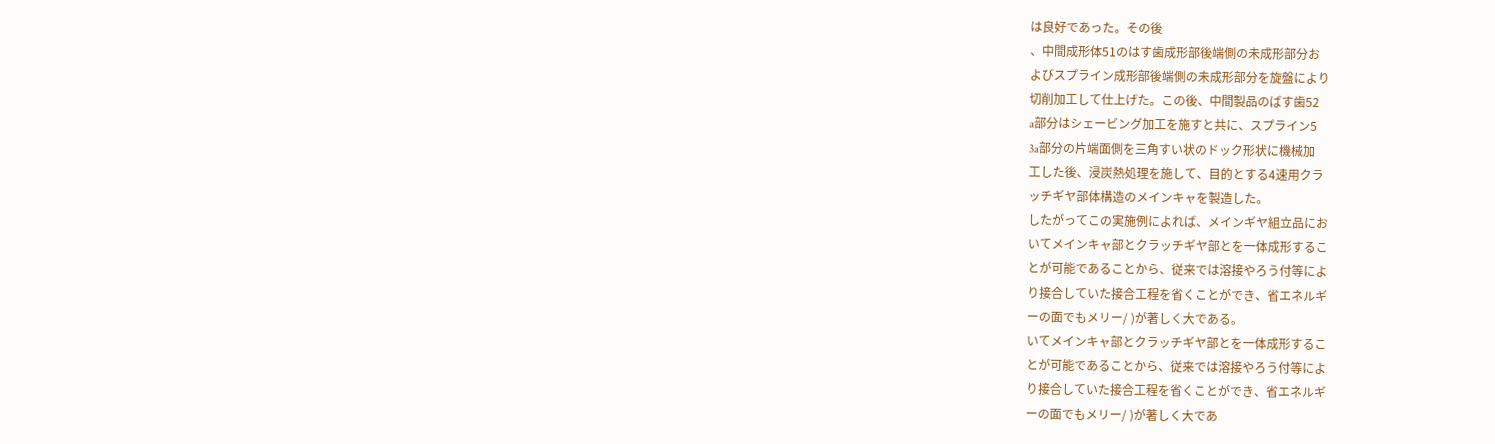は良好であった。その後
、中間成形体51のはす歯成形部後端側の未成形部分お
よびスプライン成形部後端側の未成形部分を旋盤により
切削加工して仕上げた。この後、中間製品のばす歯52
a部分はシェービング加工を施すと共に、スプライン5
3a部分の片端面側を三角すい状のドック形状に機械加
工した後、浸炭熱処理を施して、目的とする4速用クラ
ッチギヤ部体構造のメインキャを製造した。
したがってこの実施例によれば、メインギヤ組立品にお
いてメインキャ部とクラッチギヤ部とを一体成形するこ
とが可能であることから、従来では溶接やろう付等によ
り接合していた接合工程を省くことができ、省エネルギ
ーの面でもメリー/ )が著しく大である。
いてメインキャ部とクラッチギヤ部とを一体成形するこ
とが可能であることから、従来では溶接やろう付等によ
り接合していた接合工程を省くことができ、省エネルギ
ーの面でもメリー/ )が著しく大であ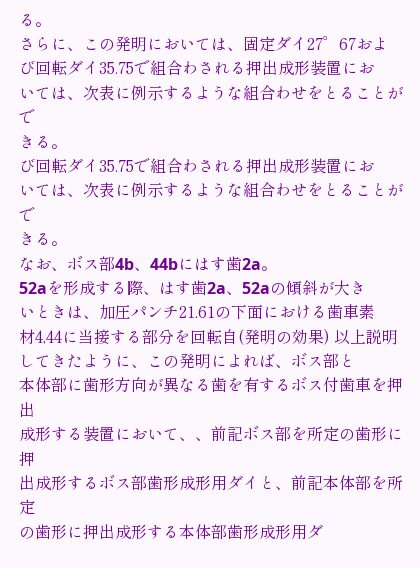る。
さらに、この発明においては、固定ダイ27゜67およ
び回転ダイ35.75で組合わされる押出成形装置にお
いては、次表に例示するような組合わせをとることがで
きる。
び回転ダイ35.75で組合わされる押出成形装置にお
いては、次表に例示するような組合わせをとることがで
きる。
なお、ボス部4b、44bにはす歯2a。
52aを形成する際、はす歯2a、52aの傾斜が大き
いときは、加圧パンチ21.61の下面における歯車素
材4,44に当接する部分を回転自(発明の効果) 以上説明してきたように、この発明によれば、ボス部と
本体部に歯形方向が異なる歯を有するボス付歯車を押出
成形する装置において、、前記ボス部を所定の歯形に押
出成形するボス部歯形成形用ダイと、前記本体部を所定
の歯形に押出成形する本体部歯形成形用ダ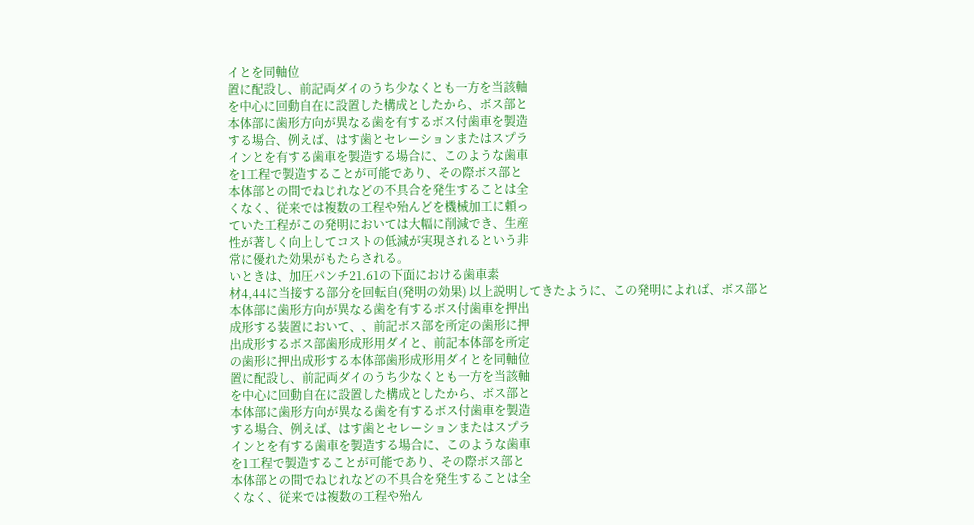イとを同軸位
置に配設し、前記両ダイのうち少なくとも一方を当該軸
を中心に回動自在に設置した構成としたから、ボス部と
本体部に歯形方向が異なる歯を有するボス付歯車を製造
する場合、例えば、はす歯とセレーションまたはスプラ
インとを有する歯車を製造する場合に、このような歯車
を1工程で製造することが可能であり、その際ボス部と
本体部との間でねじれなどの不具合を発生することは全
くなく、従来では複数の工程や殆んどを機械加工に頼っ
ていた工程がこの発明においては大幅に削減でき、生産
性が著しく向上してコストの低減が実現されるという非
常に優れた効果がもたらされる。
いときは、加圧パンチ21.61の下面における歯車素
材4,44に当接する部分を回転自(発明の効果) 以上説明してきたように、この発明によれば、ボス部と
本体部に歯形方向が異なる歯を有するボス付歯車を押出
成形する装置において、、前記ボス部を所定の歯形に押
出成形するボス部歯形成形用ダイと、前記本体部を所定
の歯形に押出成形する本体部歯形成形用ダイとを同軸位
置に配設し、前記両ダイのうち少なくとも一方を当該軸
を中心に回動自在に設置した構成としたから、ボス部と
本体部に歯形方向が異なる歯を有するボス付歯車を製造
する場合、例えば、はす歯とセレーションまたはスプラ
インとを有する歯車を製造する場合に、このような歯車
を1工程で製造することが可能であり、その際ボス部と
本体部との間でねじれなどの不具合を発生することは全
くなく、従来では複数の工程や殆ん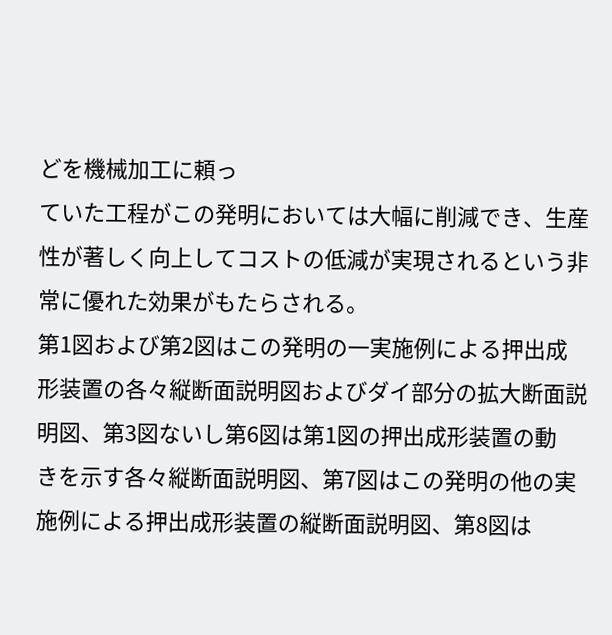どを機械加工に頼っ
ていた工程がこの発明においては大幅に削減でき、生産
性が著しく向上してコストの低減が実現されるという非
常に優れた効果がもたらされる。
第1図および第2図はこの発明の一実施例による押出成
形装置の各々縦断面説明図およびダイ部分の拡大断面説
明図、第3図ないし第6図は第1図の押出成形装置の動
きを示す各々縦断面説明図、第7図はこの発明の他の実
施例による押出成形装置の縦断面説明図、第8図は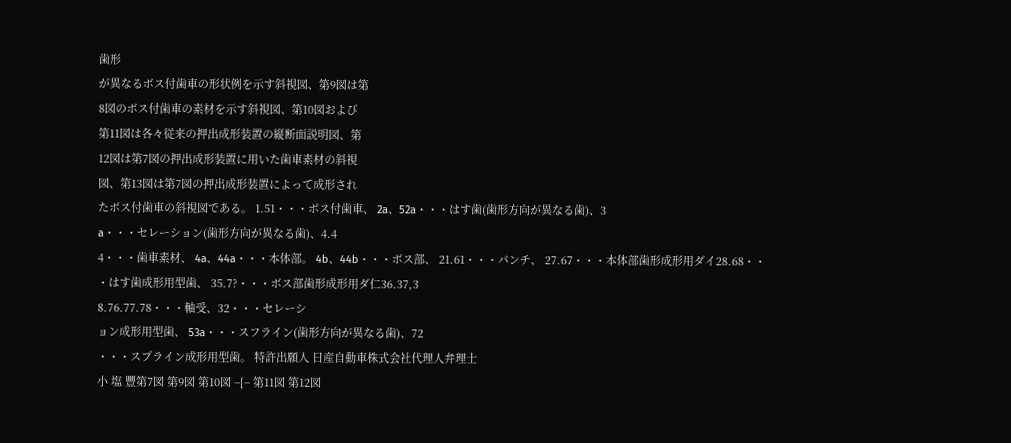歯形
が異なるボス付歯車の形状例を示す斜視図、第9図は第
8図のボス付歯車の素材を示す斜視図、第10図および
第11図は各々従来の押出成形装置の縦断面説明図、第
12図は第7図の押出成形装置に用いた歯車素材の斜視
図、第13図は第7図の押出成形装置によって成形され
たボス付歯車の斜視図である。 1.51・・・ボス付歯車、 2a、52a・・・はす歯(歯形方向が異なる歯)、3
a・・・セレーション(歯形方向が異なる歯)、4.4
4・・・歯車素材、 4a、44a・・・本体部。 4b、44b・・・ボス部、 21.61・・・パンチ、 27.67・・・本体部歯形成形用ダイ28.68・・
・はす歯成形用型歯、 35.7?・・・ボス部歯形成形用ダ仁36.37,3
8.76.77.78・・・軸受、32・・・セレーシ
ョン成形用型歯、 53a・・・スフライン(歯形方向が異なる歯)、72
・・・スプライン成形用型歯。 特許出願人 日産自動車株式会社代理人弁理士
小 塩 豐第7図 第9図 第10図 −[− 第11図 第12図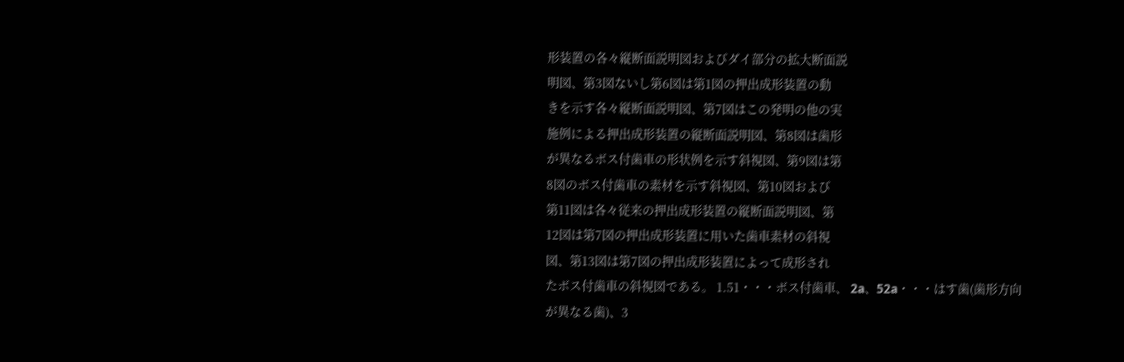形装置の各々縦断面説明図およびダイ部分の拡大断面説
明図、第3図ないし第6図は第1図の押出成形装置の動
きを示す各々縦断面説明図、第7図はこの発明の他の実
施例による押出成形装置の縦断面説明図、第8図は歯形
が異なるボス付歯車の形状例を示す斜視図、第9図は第
8図のボス付歯車の素材を示す斜視図、第10図および
第11図は各々従来の押出成形装置の縦断面説明図、第
12図は第7図の押出成形装置に用いた歯車素材の斜視
図、第13図は第7図の押出成形装置によって成形され
たボス付歯車の斜視図である。 1.51・・・ボス付歯車、 2a、52a・・・はす歯(歯形方向が異なる歯)、3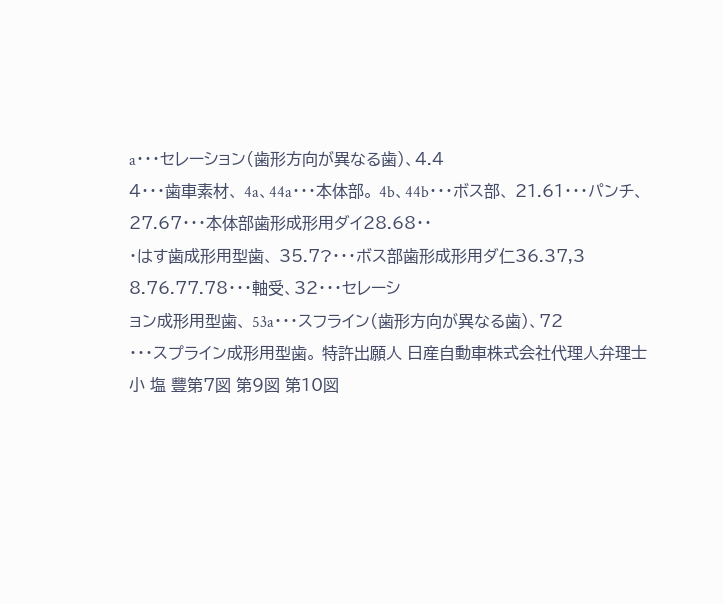a・・・セレーション(歯形方向が異なる歯)、4.4
4・・・歯車素材、 4a、44a・・・本体部。 4b、44b・・・ボス部、 21.61・・・パンチ、 27.67・・・本体部歯形成形用ダイ28.68・・
・はす歯成形用型歯、 35.7?・・・ボス部歯形成形用ダ仁36.37,3
8.76.77.78・・・軸受、32・・・セレーシ
ョン成形用型歯、 53a・・・スフライン(歯形方向が異なる歯)、72
・・・スプライン成形用型歯。 特許出願人 日産自動車株式会社代理人弁理士
小 塩 豐第7図 第9図 第10図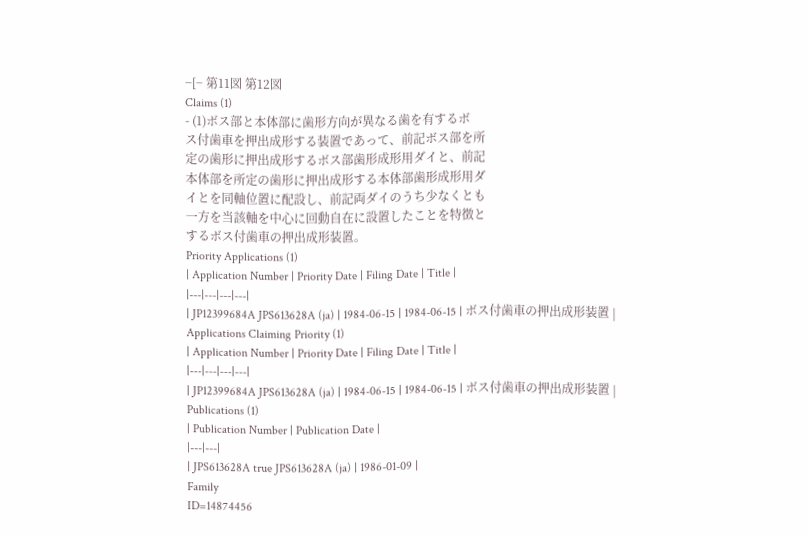−[− 第11図 第12図
Claims (1)
- (1)ボス部と本体部に歯形方向が異なる歯を有するボ
ス付歯車を押出成形する装置であって、前記ボス部を所
定の歯形に押出成形するボス部歯形成形用ダイと、前記
本体部を所定の歯形に押出成形する本体部歯形成形用ダ
イとを同軸位置に配設し、前記両ダイのうち少なくとも
一方を当該軸を中心に回動自在に設置したことを特徴と
するボス付歯車の押出成形装置。
Priority Applications (1)
| Application Number | Priority Date | Filing Date | Title |
|---|---|---|---|
| JP12399684A JPS613628A (ja) | 1984-06-15 | 1984-06-15 | ボス付歯車の押出成形装置 |
Applications Claiming Priority (1)
| Application Number | Priority Date | Filing Date | Title |
|---|---|---|---|
| JP12399684A JPS613628A (ja) | 1984-06-15 | 1984-06-15 | ボス付歯車の押出成形装置 |
Publications (1)
| Publication Number | Publication Date |
|---|---|
| JPS613628A true JPS613628A (ja) | 1986-01-09 |
Family
ID=14874456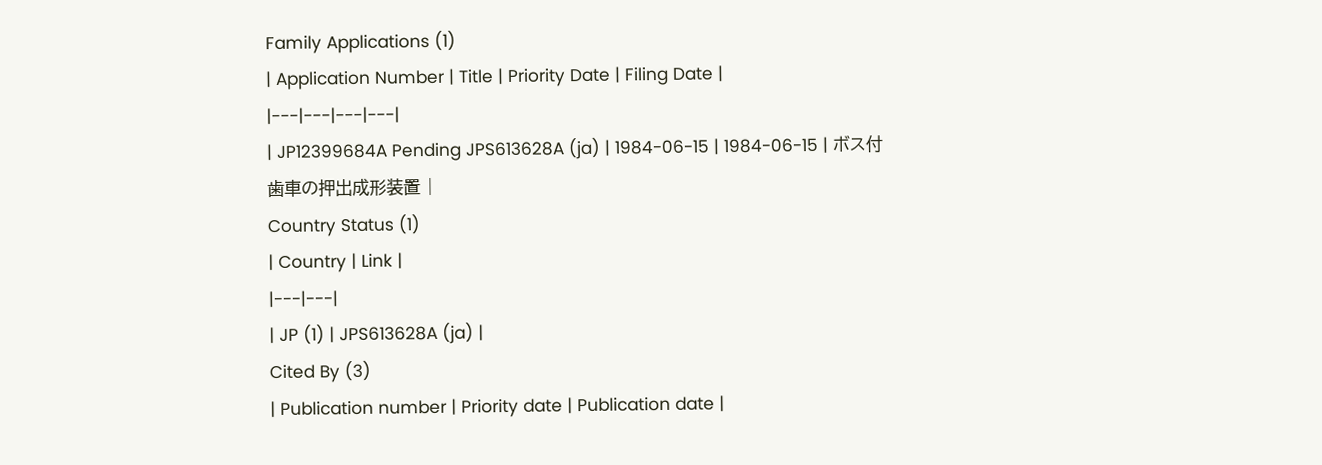Family Applications (1)
| Application Number | Title | Priority Date | Filing Date |
|---|---|---|---|
| JP12399684A Pending JPS613628A (ja) | 1984-06-15 | 1984-06-15 | ボス付歯車の押出成形装置 |
Country Status (1)
| Country | Link |
|---|---|
| JP (1) | JPS613628A (ja) |
Cited By (3)
| Publication number | Priority date | Publication date |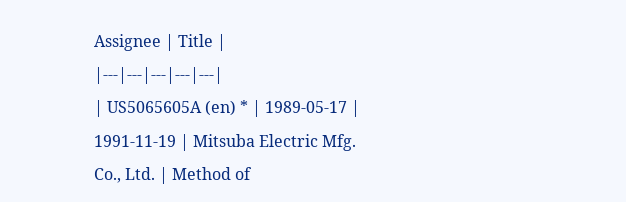Assignee | Title |
|---|---|---|---|---|
| US5065605A (en) * | 1989-05-17 | 1991-11-19 | Mitsuba Electric Mfg. Co., Ltd. | Method of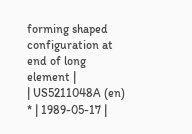forming shaped configuration at end of long element |
| US5211048A (en) * | 1989-05-17 |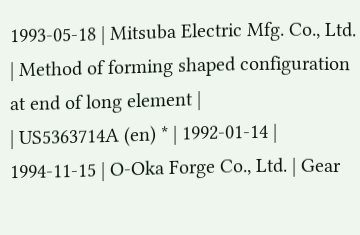1993-05-18 | Mitsuba Electric Mfg. Co., Ltd. | Method of forming shaped configuration at end of long element |
| US5363714A (en) * | 1992-01-14 | 1994-11-15 | O-Oka Forge Co., Ltd. | Gear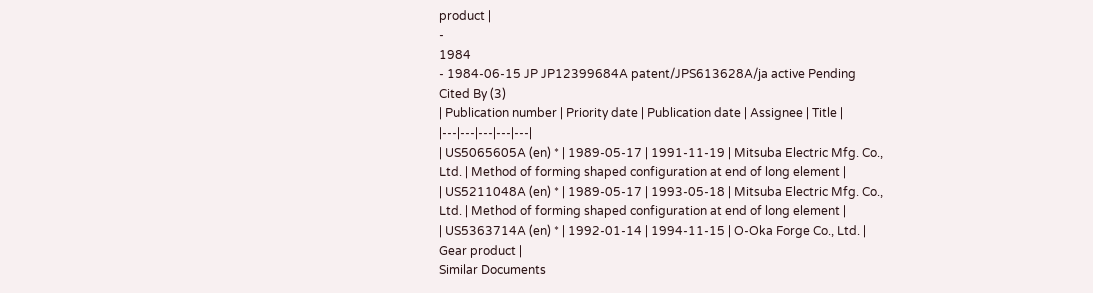product |
-
1984
- 1984-06-15 JP JP12399684A patent/JPS613628A/ja active Pending
Cited By (3)
| Publication number | Priority date | Publication date | Assignee | Title |
|---|---|---|---|---|
| US5065605A (en) * | 1989-05-17 | 1991-11-19 | Mitsuba Electric Mfg. Co., Ltd. | Method of forming shaped configuration at end of long element |
| US5211048A (en) * | 1989-05-17 | 1993-05-18 | Mitsuba Electric Mfg. Co., Ltd. | Method of forming shaped configuration at end of long element |
| US5363714A (en) * | 1992-01-14 | 1994-11-15 | O-Oka Forge Co., Ltd. | Gear product |
Similar Documents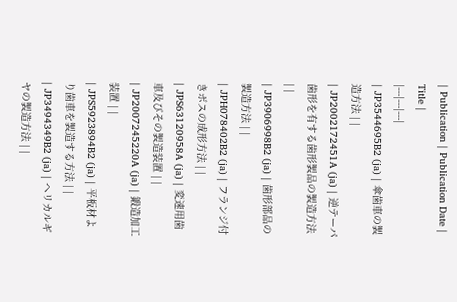| Publication | Publication Date | Title |
|---|---|---|
| JP3544695B2 (ja) | 傘歯車の製造方法 | |
| JP2002172451A (ja) | 逆テーパ歯形を有する歯形製品の製造方法 | |
| JP3906998B2 (ja) | 歯形部品の製造方法 | |
| JPH078402B2 (ja) | フランジ付きボスの成形方法 | |
| JPS63120958A (ja) | 変速用歯車及びその製造装置 | |
| JP2007245220A (ja) | 鍛造加工装置 | |
| JPS5923894B2 (ja) | 平板材より歯車を製造する方法 | |
| JP3494349B2 (ja) | ヘリカルギヤの製造方法 | |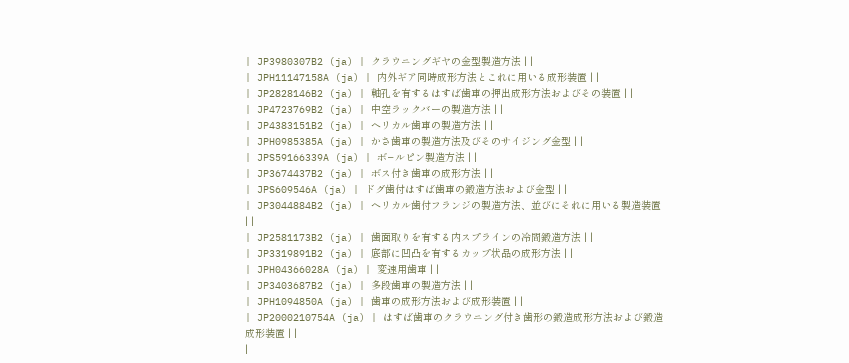| JP3980307B2 (ja) | クラウニングギヤの金型製造方法 | |
| JPH11147158A (ja) | 内外ギア同時成形方法とこれに用いる成形装置 | |
| JP2828146B2 (ja) | 軸孔を有するはすば歯車の押出成形方法およびその装置 | |
| JP4723769B2 (ja) | 中空ラックバーの製造方法 | |
| JP4383151B2 (ja) | ヘリカル歯車の製造方法 | |
| JPH0985385A (ja) | かさ歯車の製造方法及びそのサイジング金型 | |
| JPS59166339A (ja) | ボ−ルピン製造方法 | |
| JP3674437B2 (ja) | ボス付き歯車の成形方法 | |
| JPS609546A (ja) | ドグ歯付はすば歯車の鍛造方法および金型 | |
| JP3044884B2 (ja) | ヘリカル歯付フランジの製造方法、並びにそれに用いる製造装置 | |
| JP2581173B2 (ja) | 歯面取りを有する内スプラインの冷間鍛造方法 | |
| JP3319891B2 (ja) | 底部に凹凸を有するカップ状品の成形方法 | |
| JPH04366028A (ja) | 変速用歯車 | |
| JP3403687B2 (ja) | 多段歯車の製造方法 | |
| JPH1094850A (ja) | 歯車の成形方法および成形装置 | |
| JP2000210754A (ja) | はすば歯車のクラウニング付き歯形の鍛造成形方法および鍛造成形装置 | |
|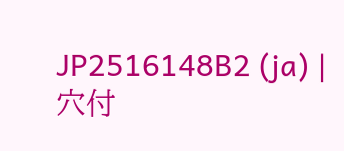JP2516148B2 (ja) | 穴付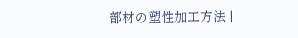部材の塑性加工方法 |